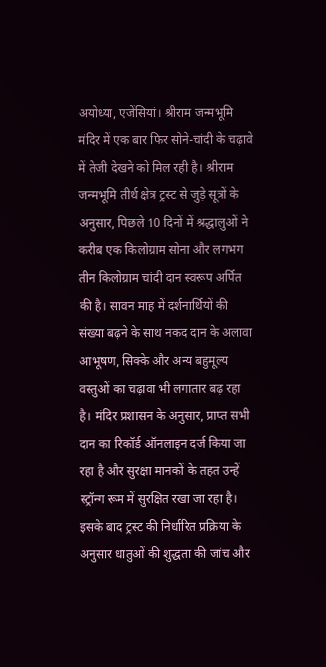अयोध्या, एजेंसियां। श्रीराम जन्मभूमि मंदिर में एक बार फिर सोने-चांदी के चढ़ावे में तेजी देखने को मिल रही है। श्रीराम जन्मभूमि तीर्थ क्षेत्र ट्रस्ट से जुड़े सूत्रों के अनुसार, पिछले 10 दिनों में श्रद्धालुओं ने करीब एक किलोग्राम सोना और लगभग तीन किलोग्राम चांदी दान स्वरूप अर्पित की है। सावन माह में दर्शनार्थियों की संख्या बढ़ने के साथ नकद दान के अलावा आभूषण, सिक्के और अन्य बहुमूल्य वस्तुओं का चढ़ावा भी लगातार बढ़ रहा है। मंदिर प्रशासन के अनुसार, प्राप्त सभी दान का रिकॉर्ड ऑनलाइन दर्ज किया जा रहा है और सुरक्षा मानकों के तहत उन्हें स्ट्रॉन्ग रूम में सुरक्षित रखा जा रहा है। इसके बाद ट्रस्ट की निर्धारित प्रक्रिया के अनुसार धातुओं की शुद्धता की जांच और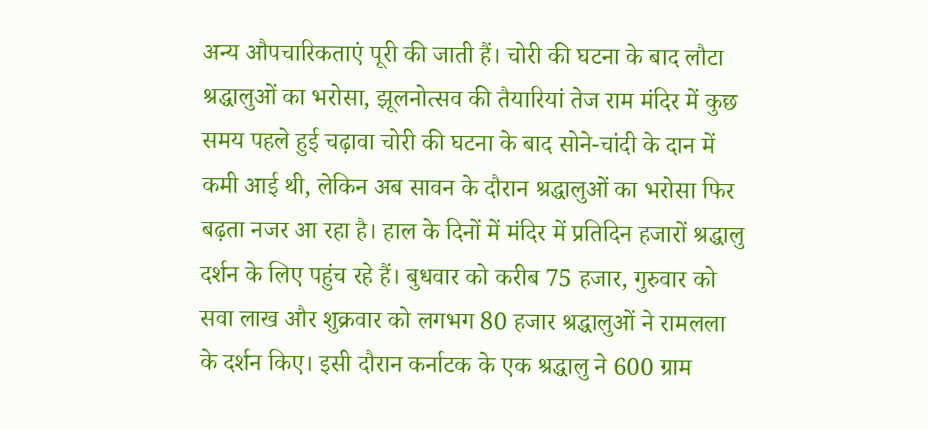अन्य औपचारिकताएं पूरी की जाती हैं। चोरी की घटना के बाद लौटा श्रद्धालुओं का भरोसा, झूलनोत्सव की तैयारियां तेज राम मंदिर में कुछ समय पहले हुई चढ़ावा चोरी की घटना के बाद सोने-चांदी के दान में कमी आई थी, लेकिन अब सावन के दौरान श्रद्धालुओं का भरोसा फिर बढ़ता नजर आ रहा है। हाल के दिनों में मंदिर में प्रतिदिन हजारों श्रद्धालु दर्शन के लिए पहुंच रहे हैं। बुधवार को करीब 75 हजार, गुरुवार को सवा लाख और शुक्रवार को लगभग 80 हजार श्रद्धालुओं ने रामलला के दर्शन किए। इसी दौरान कर्नाटक के एक श्रद्धालु ने 600 ग्राम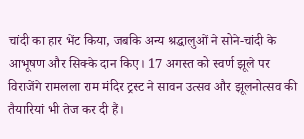चांदी का हार भेंट किया, जबकि अन्य श्रद्धालुओं ने सोने-चांदी के आभूषण और सिक्के दान किए। 17 अगस्त को स्वर्ण झूले पर विराजेंगे रामलला राम मंदिर ट्रस्ट ने सावन उत्सव और झूलनोत्सव की तैयारियां भी तेज कर दी हैं।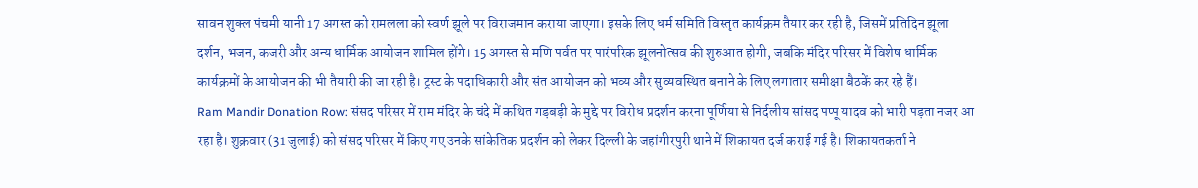सावन शुक्ल पंचमी यानी 17 अगस्त को रामलला को स्वर्ण झूले पर विराजमान कराया जाएगा। इसके लिए धर्म समिति विस्तृत कार्यक्रम तैयार कर रही है, जिसमें प्रतिदिन झूला दर्शन, भजन, कजरी और अन्य धार्मिक आयोजन शामिल होंगे। 15 अगस्त से मणि पर्वत पर पारंपरिक झूलनोत्सव की शुरुआत होगी, जबकि मंदिर परिसर में विशेष धार्मिक कार्यक्रमों के आयोजन की भी तैयारी की जा रही है। ट्रस्ट के पदाधिकारी और संत आयोजन को भव्य और सुव्यवस्थित बनाने के लिए लगातार समीक्षा बैठकें कर रहे हैं।
Ram Mandir Donation Row: संसद परिसर में राम मंदिर के चंदे में कथित गड़बड़ी के मुद्दे पर विरोध प्रदर्शन करना पूर्णिया से निर्दलीय सांसद पप्पू यादव को भारी पड़ता नजर आ रहा है। शुक्रवार (31 जुलाई) को संसद परिसर में किए गए उनके सांकेतिक प्रदर्शन को लेकर दिल्ली के जहांगीरपुरी थाने में शिकायत दर्ज कराई गई है। शिकायतकर्ता ने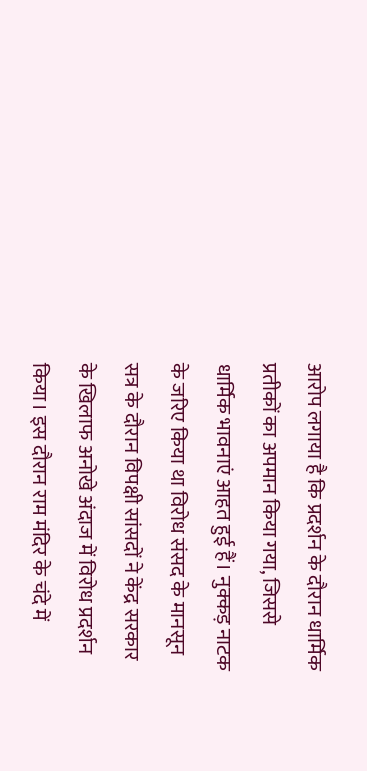आरोप लगाया है कि प्रदर्शन के दौरान धार्मिक प्रतीकों का अपमान किया गया, जिससे धार्मिक भावनाएं आहत हुई हैं। नुक्कड़ नाटक के जरिए किया था विरोध संसद के मानसून सत्र के दौरान विपक्षी सांसदों ने केंद्र सरकार के खिलाफ अनोखे अंदाज में विरोध प्रदर्शन किया। इस दौरान राम मंदिर के चंदे में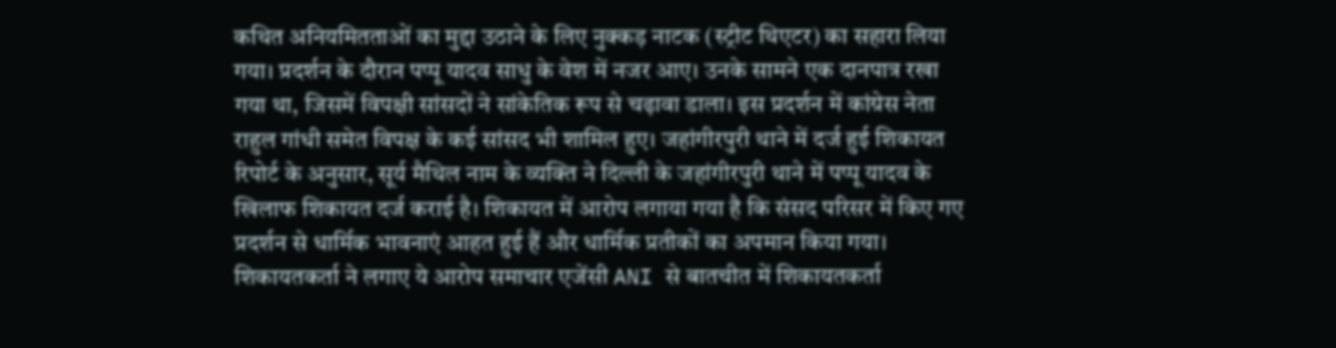कथित अनियमितताओं का मुद्दा उठाने के लिए नुक्कड़ नाटक (स्ट्रीट थिएटर) का सहारा लिया गया। प्रदर्शन के दौरान पप्पू यादव साधु के वेश में नजर आए। उनके सामने एक दानपात्र रखा गया था, जिसमें विपक्षी सांसदों ने सांकेतिक रूप से चढ़ावा डाला। इस प्रदर्शन में कांग्रेस नेता राहुल गांधी समेत विपक्ष के कई सांसद भी शामिल हुए। जहांगीरपुरी थाने में दर्ज हुई शिकायत रिपोर्ट के अनुसार, सूर्य मैथिल नाम के व्यक्ति ने दिल्ली के जहांगीरपुरी थाने में पप्पू यादव के खिलाफ शिकायत दर्ज कराई है। शिकायत में आरोप लगाया गया है कि संसद परिसर में किए गए प्रदर्शन से धार्मिक भावनाएं आहत हुई हैं और धार्मिक प्रतीकों का अपमान किया गया। शिकायतकर्ता ने लगाए ये आरोप समाचार एजेंसी ANI से बातचीत में शिकायतकर्ता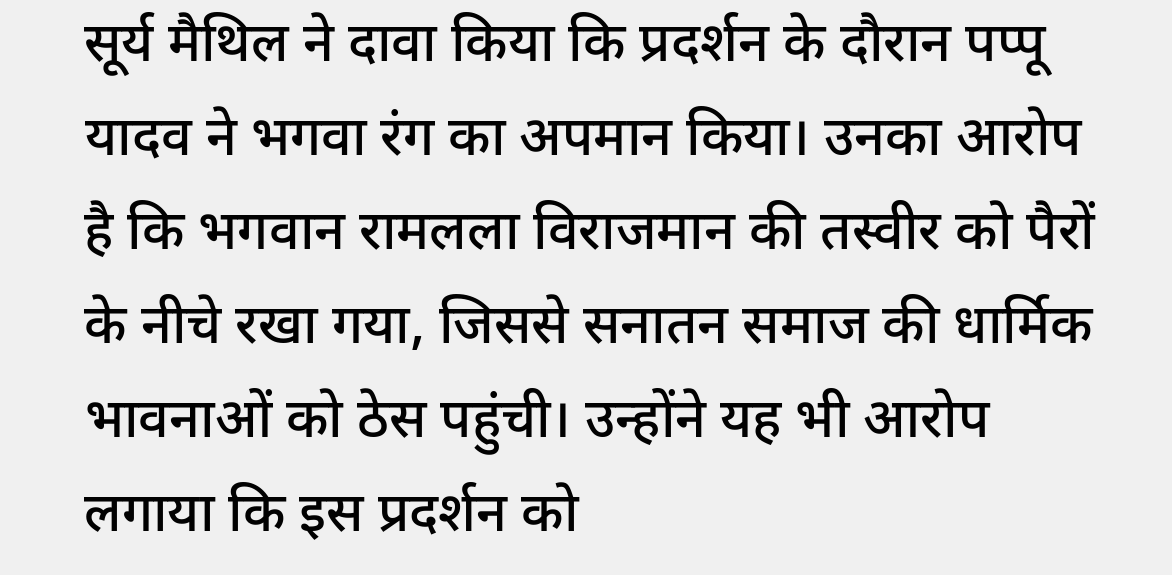सूर्य मैथिल ने दावा किया कि प्रदर्शन के दौरान पप्पू यादव ने भगवा रंग का अपमान किया। उनका आरोप है कि भगवान रामलला विराजमान की तस्वीर को पैरों के नीचे रखा गया, जिससे सनातन समाज की धार्मिक भावनाओं को ठेस पहुंची। उन्होंने यह भी आरोप लगाया कि इस प्रदर्शन को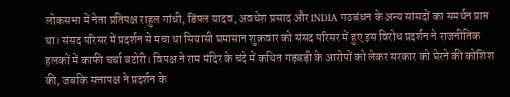लोकसभा में नेता प्रतिपक्ष राहुल गांधी, डिंपल यादव, अवधेश प्रसाद और INDIA गठबंधन के अन्य सांसदों का समर्थन प्राप्त था। संसद परिसर में प्रदर्शन से मचा था सियासी घमासान शुक्रवार को संसद परिसर में हुए इस विरोध प्रदर्शन ने राजनीतिक हलकों में काफी चर्चा बटोरी। विपक्ष ने राम मंदिर के चंदे में कथित गड़बड़ी के आरोपों को लेकर सरकार को घेरने की कोशिश की, जबकि सत्तापक्ष ने प्रदर्शन के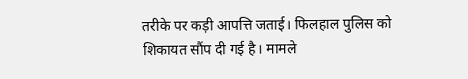तरीके पर कड़ी आपत्ति जताई। फिलहाल पुलिस को शिकायत सौंप दी गई है। मामले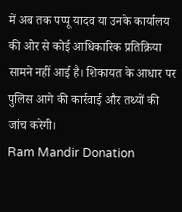में अब तक पप्पू यादव या उनके कार्यालय की ओर से कोई आधिकारिक प्रतिक्रिया सामने नहीं आई है। शिकायत के आधार पर पुलिस आगे की कार्रवाई और तथ्यों की जांच करेगी।
Ram Mandir Donation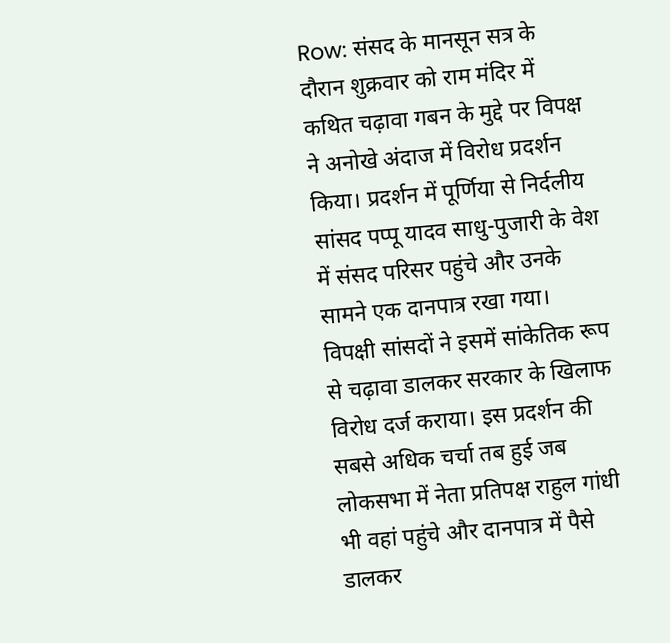Row: संसद के मानसून सत्र के दौरान शुक्रवार को राम मंदिर में कथित चढ़ावा गबन के मुद्दे पर विपक्ष ने अनोखे अंदाज में विरोध प्रदर्शन किया। प्रदर्शन में पूर्णिया से निर्दलीय सांसद पप्पू यादव साधु-पुजारी के वेश में संसद परिसर पहुंचे और उनके सामने एक दानपात्र रखा गया। विपक्षी सांसदों ने इसमें सांकेतिक रूप से चढ़ावा डालकर सरकार के खिलाफ विरोध दर्ज कराया। इस प्रदर्शन की सबसे अधिक चर्चा तब हुई जब लोकसभा में नेता प्रतिपक्ष राहुल गांधी भी वहां पहुंचे और दानपात्र में पैसे डालकर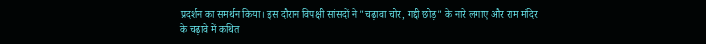प्रदर्शन का समर्थन किया। इस दौरान विपक्षी सांसदों ने "चढ़ावा चोर, गद्दी छोड़" के नारे लगाए और राम मंदिर के चढ़ावे में कथित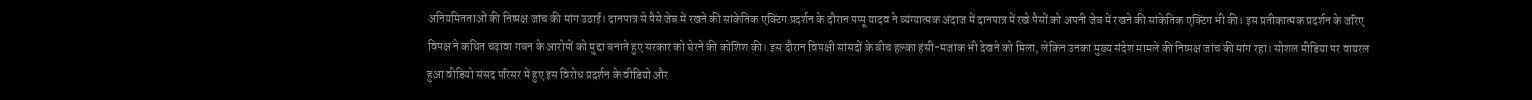अनियमितताओं की निष्पक्ष जांच की मांग उठाई। दानपात्र से पैसे जेब में रखने की सांकेतिक एक्टिंग प्रदर्शन के दौरान पप्पू यादव ने व्यंग्यात्मक अंदाज में दानपात्र में रखे पैसों को अपनी जेब में रखने की सांकेतिक एक्टिंग भी की। इस प्रतीकात्मक प्रदर्शन के जरिए विपक्ष ने कथित चढ़ावा गबन के आरोपों को मुद्दा बनाते हुए सरकार को घेरने की कोशिश की। इस दौरान विपक्षी सांसदों के बीच हल्का हंसी-मजाक भी देखने को मिला, लेकिन उनका मुख्य संदेश मामले की निष्पक्ष जांच की मांग रहा। सोशल मीडिया पर वायरल हुआ वीडियो संसद परिसर में हुए इस विरोध प्रदर्शन के वीडियो और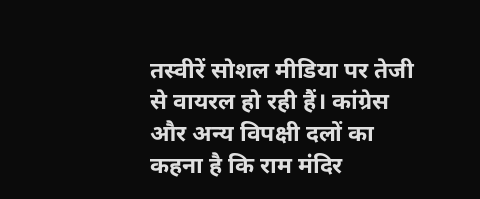तस्वीरें सोशल मीडिया पर तेजी से वायरल हो रही हैं। कांग्रेस और अन्य विपक्षी दलों का कहना है कि राम मंदिर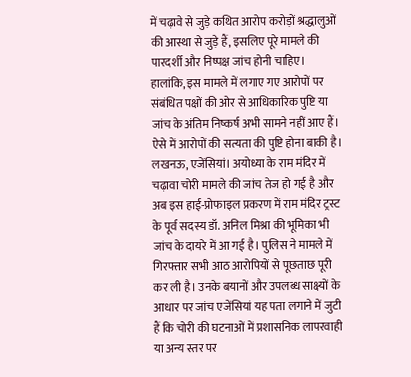में चढ़ावे से जुड़े कथित आरोप करोड़ों श्रद्धालुओं की आस्था से जुड़े हैं, इसलिए पूरे मामले की पारदर्शी और निष्पक्ष जांच होनी चाहिए। हालांकि, इस मामले में लगाए गए आरोपों पर संबंधित पक्षों की ओर से आधिकारिक पुष्टि या जांच के अंतिम निष्कर्ष अभी सामने नहीं आए हैं। ऐसे में आरोपों की सत्यता की पुष्टि होना बाकी है।
लखनऊ, एजेंसियां। अयोध्या के राम मंदिर में चढ़ावा चोरी मामले की जांच तेज हो गई है और अब इस हाई-प्रोफाइल प्रकरण में राम मंदिर ट्रस्ट के पूर्व सदस्य डॉ. अनिल मिश्रा की भूमिका भी जांच के दायरे में आ गई है। पुलिस ने मामले में गिरफ्तार सभी आठ आरोपियों से पूछताछ पूरी कर ली है। उनके बयानों और उपलब्ध साक्ष्यों के आधार पर जांच एजेंसियां यह पता लगाने में जुटी हैं कि चोरी की घटनाओं में प्रशासनिक लापरवाही या अन्य स्तर पर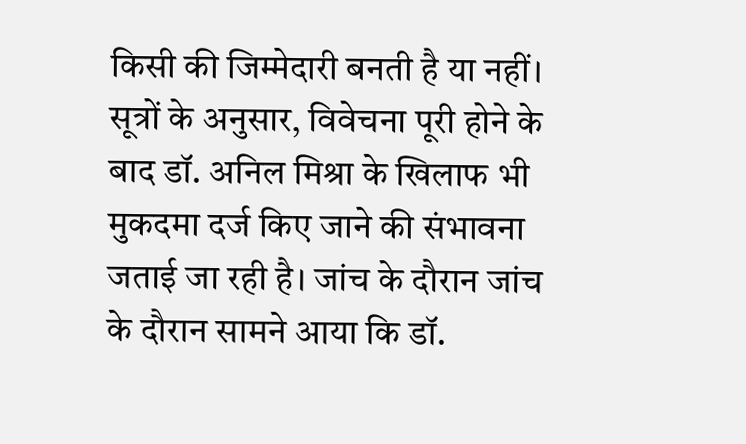किसी की जिम्मेदारी बनती है या नहीं। सूत्रों के अनुसार, विवेचना पूरी होने के बाद डॉ. अनिल मिश्रा के खिलाफ भी मुकदमा दर्ज किए जाने की संभावना जताई जा रही है। जांच के दौरान जांच के दौरान सामने आया कि डॉ.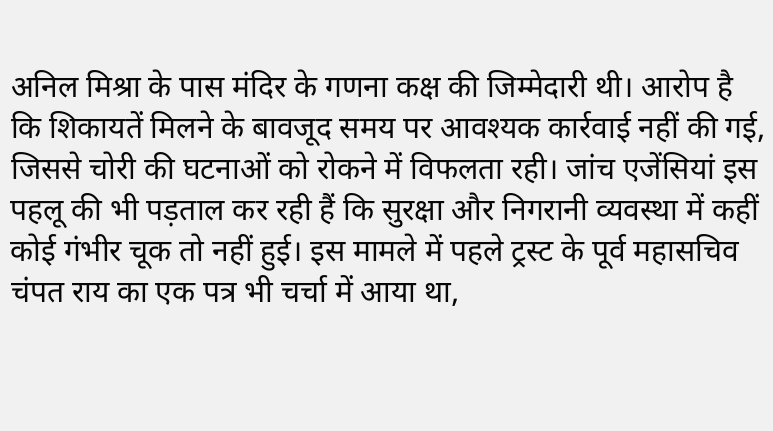अनिल मिश्रा के पास मंदिर के गणना कक्ष की जिम्मेदारी थी। आरोप है कि शिकायतें मिलने के बावजूद समय पर आवश्यक कार्रवाई नहीं की गई, जिससे चोरी की घटनाओं को रोकने में विफलता रही। जांच एजेंसियां इस पहलू की भी पड़ताल कर रही हैं कि सुरक्षा और निगरानी व्यवस्था में कहीं कोई गंभीर चूक तो नहीं हुई। इस मामले में पहले ट्रस्ट के पूर्व महासचिव चंपत राय का एक पत्र भी चर्चा में आया था,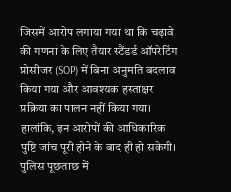जिसमें आरोप लगाया गया था कि चढ़ावे की गणना के लिए तैयार स्टैंडर्ड ऑपरेटिंग प्रोसीजर (SOP) में बिना अनुमति बदलाव किया गया और आवश्यक हस्ताक्षर प्रक्रिया का पालन नहीं किया गया। हालांकि, इन आरोपों की आधिकारिक पुष्टि जांच पूरी होने के बाद ही हो सकेगी। पुलिस पूछताछ में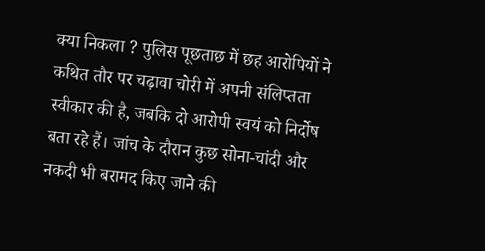क्या निकला ? पुलिस पूछताछ में छह आरोपियों ने कथित तौर पर चढ़ावा चोरी में अपनी संलिप्तता स्वीकार की है, जबकि दो आरोपी स्वयं को निर्दोष बता रहे हैं। जांच के दौरान कुछ सोना-चांदी और नकदी भी बरामद किए जाने की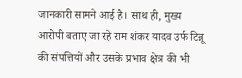जानकारी सामने आई है। साथ ही, मुख्य आरोपी बताए जा रहे राम शंकर यादव उर्फ टिन्नू की संपत्तियों और उसके प्रभाव क्षेत्र की भी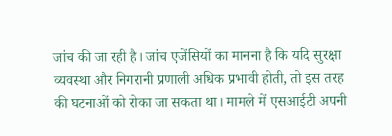जांच की जा रही है। जांच एजेंसियों का मानना है कि यदि सुरक्षा व्यवस्था और निगरानी प्रणाली अधिक प्रभावी होती, तो इस तरह की घटनाओं को रोका जा सकता था। मामले में एसआईटी अपनी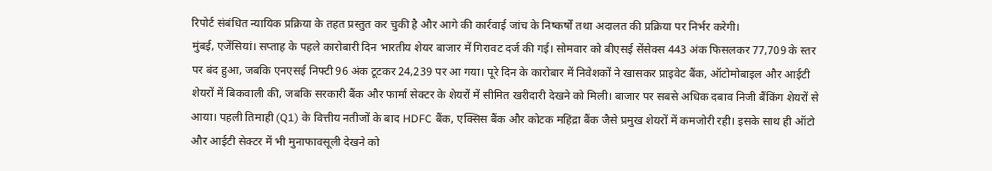रिपोर्ट संबंधित न्यायिक प्रक्रिया के तहत प्रस्तुत कर चुकी है और आगे की कार्रवाई जांच के निष्कर्षों तथा अदालत की प्रक्रिया पर निर्भर करेगी।
मुंबई, एजेंसियां। सप्ताह के पहले कारोबारी दिन भारतीय शेयर बाजार में गिरावट दर्ज की गई। सोमवार को बीएसई सेंसेक्स 443 अंक फिसलकर 77,709 के स्तर पर बंद हुआ, जबकि एनएसई निफ्टी 96 अंक टूटकर 24,239 पर आ गया। पूरे दिन के कारोबार में निवेशकों ने खासकर प्राइवेट बैंक, ऑटोमोबाइल और आईटी शेयरों में बिकवाली की, जबकि सरकारी बैंक और फार्मा सेक्टर के शेयरों में सीमित खरीदारी देखने को मिली। बाजार पर सबसे अधिक दबाव निजी बैंकिंग शेयरों से आया। पहली तिमाही (Q1) के वित्तीय नतीजों के बाद HDFC बैंक, एक्सिस बैंक और कोटक महिंद्रा बैंक जैसे प्रमुख शेयरों में कमजोरी रही। इसके साथ ही ऑटो और आईटी सेक्टर में भी मुनाफावसूली देखने को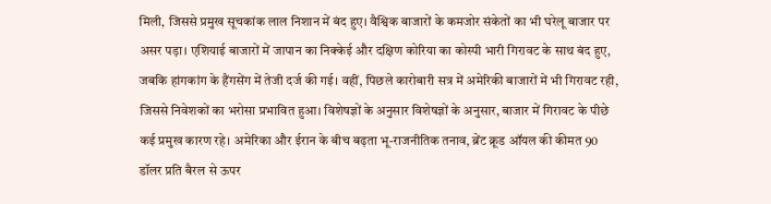मिली, जिससे प्रमुख सूचकांक लाल निशान में बंद हुए। वैश्विक बाजारों के कमजोर संकेतों का भी घरेलू बाजार पर असर पड़ा। एशियाई बाजारों में जापान का निक्केई और दक्षिण कोरिया का कोस्पी भारी गिरावट के साथ बंद हुए, जबकि हांगकांग के हैंगसेंग में तेजी दर्ज की गई। वहीं, पिछले कारोबारी सत्र में अमेरिकी बाजारों में भी गिरावट रही, जिससे निवेशकों का भरोसा प्रभावित हुआ। विशेषज्ञों के अनुसार विशेषज्ञों के अनुसार, बाजार में गिरावट के पीछे कई प्रमुख कारण रहे। अमेरिका और ईरान के बीच बढ़ता भू-राजनीतिक तनाव, ब्रेंट क्रूड ऑयल की कीमत 90 डॉलर प्रति बैरल से ऊपर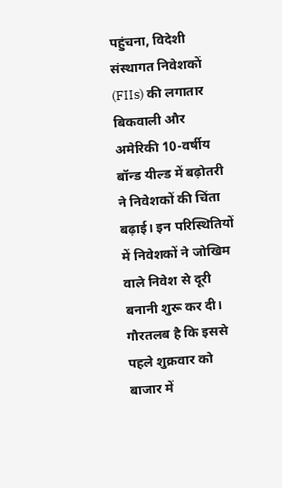पहुंचना, विदेशी संस्थागत निवेशकों (FIIs) की लगातार बिकवाली और अमेरिकी 10-वर्षीय बॉन्ड यील्ड में बढ़ोतरी ने निवेशकों की चिंता बढ़ाई। इन परिस्थितियों में निवेशकों ने जोखिम वाले निवेश से दूरी बनानी शुरू कर दी। गौरतलब है कि इससे पहले शुक्रवार को बाजार में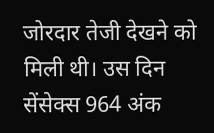जोरदार तेजी देखने को मिली थी। उस दिन सेंसेक्स 964 अंक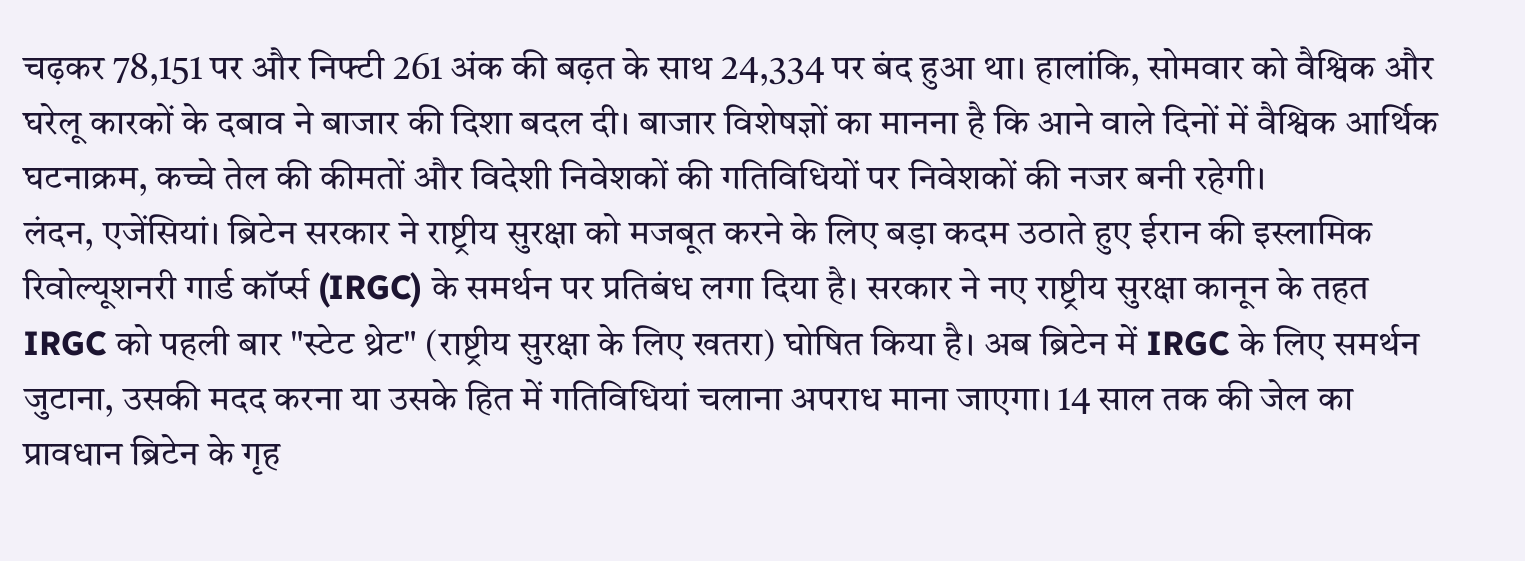चढ़कर 78,151 पर और निफ्टी 261 अंक की बढ़त के साथ 24,334 पर बंद हुआ था। हालांकि, सोमवार को वैश्विक और घरेलू कारकों के दबाव ने बाजार की दिशा बदल दी। बाजार विशेषज्ञों का मानना है कि आने वाले दिनों में वैश्विक आर्थिक घटनाक्रम, कच्चे तेल की कीमतों और विदेशी निवेशकों की गतिविधियों पर निवेशकों की नजर बनी रहेगी।
लंदन, एजेंसियां। ब्रिटेन सरकार ने राष्ट्रीय सुरक्षा को मजबूत करने के लिए बड़ा कदम उठाते हुए ईरान की इस्लामिक रिवोल्यूशनरी गार्ड कॉर्प्स (IRGC) के समर्थन पर प्रतिबंध लगा दिया है। सरकार ने नए राष्ट्रीय सुरक्षा कानून के तहत IRGC को पहली बार "स्टेट थ्रेट" (राष्ट्रीय सुरक्षा के लिए खतरा) घोषित किया है। अब ब्रिटेन में IRGC के लिए समर्थन जुटाना, उसकी मदद करना या उसके हित में गतिविधियां चलाना अपराध माना जाएगा। 14 साल तक की जेल का प्रावधान ब्रिटेन के गृह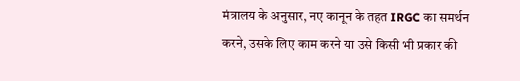मंत्रालय के अनुसार, नए कानून के तहत IRGC का समर्थन करने, उसके लिए काम करने या उसे किसी भी प्रकार की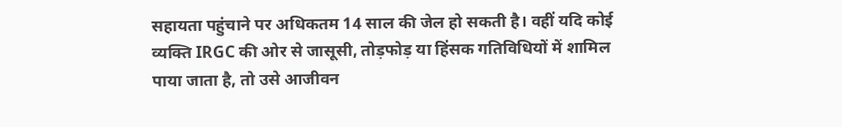सहायता पहुंचाने पर अधिकतम 14 साल की जेल हो सकती है। वहीं यदि कोई व्यक्ति IRGC की ओर से जासूसी, तोड़फोड़ या हिंसक गतिविधियों में शामिल पाया जाता है, तो उसे आजीवन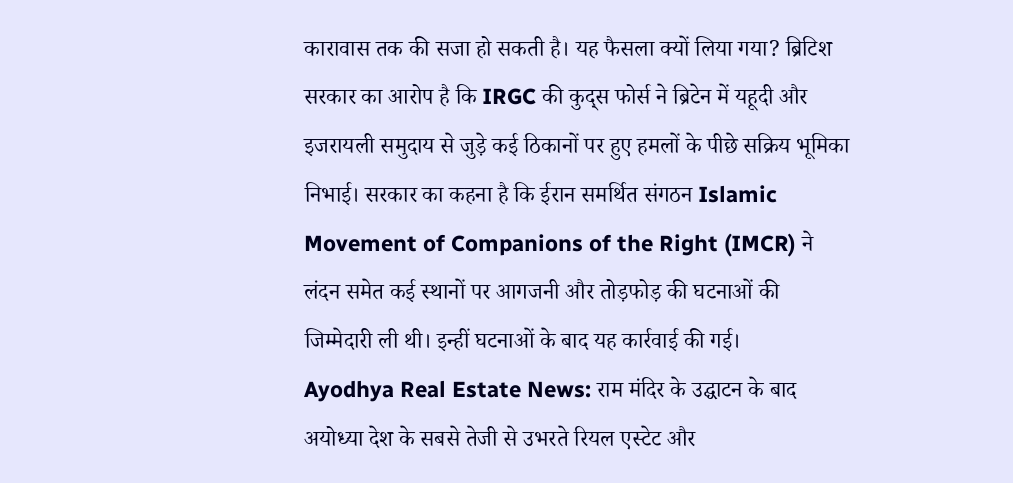कारावास तक की सजा हो सकती है। यह फैसला क्यों लिया गया? ब्रिटिश सरकार का आरोप है कि IRGC की कुद्स फोर्स ने ब्रिटेन में यहूदी और इजरायली समुदाय से जुड़े कई ठिकानों पर हुए हमलों के पीछे सक्रिय भूमिका निभाई। सरकार का कहना है कि ईरान समर्थित संगठन Islamic Movement of Companions of the Right (IMCR) ने लंदन समेत कई स्थानों पर आगजनी और तोड़फोड़ की घटनाओं की जिम्मेदारी ली थी। इन्हीं घटनाओं के बाद यह कार्रवाई की गई।
Ayodhya Real Estate News: राम मंदिर के उद्घाटन के बाद अयोध्या देश के सबसे तेजी से उभरते रियल एस्टेट और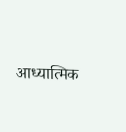आध्यात्मिक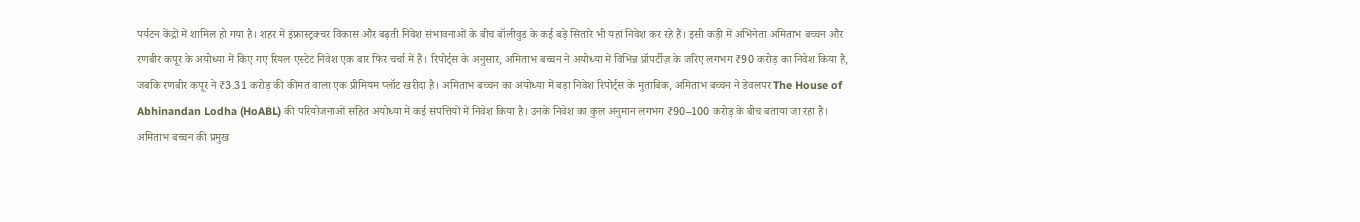पर्यटन केंद्रों में शामिल हो गया है। शहर में इंफ्रास्ट्रक्चर विकास और बढ़ती निवेश संभावनाओं के बीच बॉलीवुड के कई बड़े सितारे भी यहां निवेश कर रहे हैं। इसी कड़ी में अभिनेता अमिताभ बच्चन और रणबीर कपूर के अयोध्या में किए गए रियल एस्टेट निवेश एक बार फिर चर्चा में हैं। रिपोर्ट्स के अनुसार, अमिताभ बच्चन ने अयोध्या में विभिन्न प्रॉपर्टीज़ के जरिए लगभग ₹90 करोड़ का निवेश किया है, जबकि रणबीर कपूर ने ₹3.31 करोड़ की कीमत वाला एक प्रीमियम प्लॉट खरीदा है। अमिताभ बच्चन का अयोध्या में बड़ा निवेश रिपोर्ट्स के मुताबिक, अमिताभ बच्चन ने डेवलपर The House of Abhinandan Lodha (HoABL) की परियोजनाओं सहित अयोध्या में कई संपत्तियों में निवेश किया है। उनके निवेश का कुल अनुमान लगभग ₹90–100 करोड़ के बीच बताया जा रहा है। अमिताभ बच्चन की प्रमुख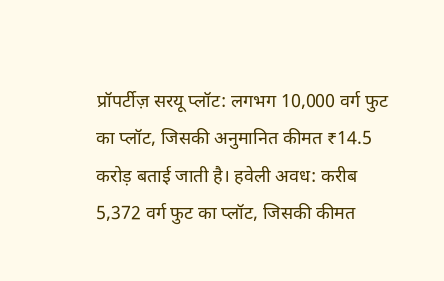प्रॉपर्टीज़ सरयू प्लॉट: लगभग 10,000 वर्ग फुट का प्लॉट, जिसकी अनुमानित कीमत ₹14.5 करोड़ बताई जाती है। हवेली अवध: करीब 5,372 वर्ग फुट का प्लॉट, जिसकी कीमत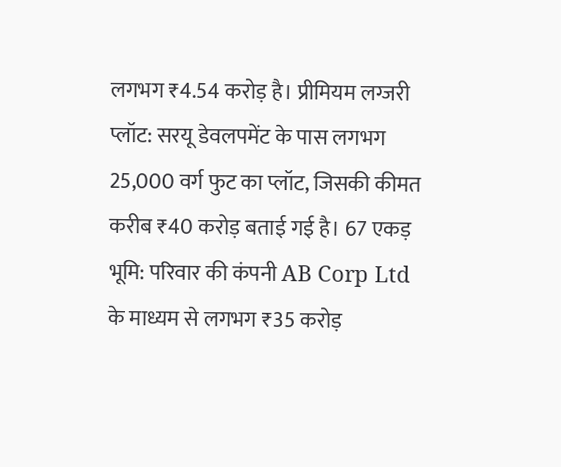लगभग ₹4.54 करोड़ है। प्रीमियम लग्जरी प्लॉट: सरयू डेवलपमेंट के पास लगभग 25,000 वर्ग फुट का प्लॉट, जिसकी कीमत करीब ₹40 करोड़ बताई गई है। 67 एकड़ भूमि: परिवार की कंपनी AB Corp Ltd के माध्यम से लगभग ₹35 करोड़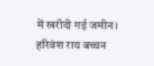में खरीदी गई जमीन। हरिवंश राय बच्चन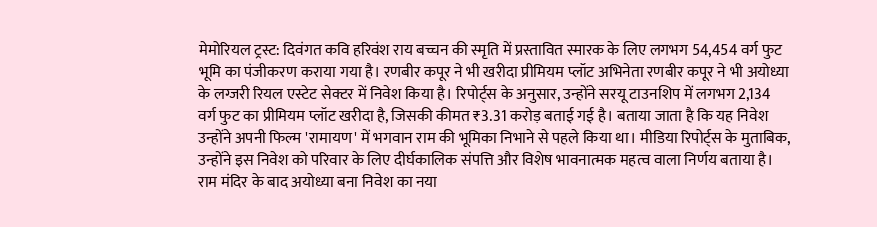मेमोरियल ट्रस्ट: दिवंगत कवि हरिवंश राय बच्चन की स्मृति में प्रस्तावित स्मारक के लिए लगभग 54,454 वर्ग फुट भूमि का पंजीकरण कराया गया है। रणबीर कपूर ने भी खरीदा प्रीमियम प्लॉट अभिनेता रणबीर कपूर ने भी अयोध्या के लग्जरी रियल एस्टेट सेक्टर में निवेश किया है। रिपोर्ट्स के अनुसार, उन्होंने सरयू टाउनशिप में लगभग 2,134 वर्ग फुट का प्रीमियम प्लॉट खरीदा है, जिसकी कीमत ₹3.31 करोड़ बताई गई है। बताया जाता है कि यह निवेश उन्होंने अपनी फिल्म 'रामायण' में भगवान राम की भूमिका निभाने से पहले किया था। मीडिया रिपोर्ट्स के मुताबिक, उन्होंने इस निवेश को परिवार के लिए दीर्घकालिक संपत्ति और विशेष भावनात्मक महत्व वाला निर्णय बताया है। राम मंदिर के बाद अयोध्या बना निवेश का नया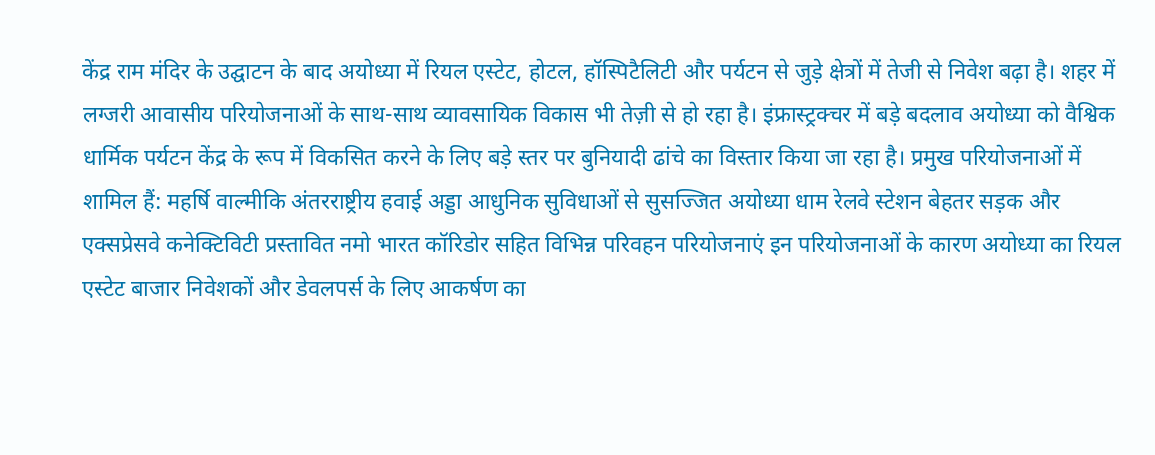केंद्र राम मंदिर के उद्घाटन के बाद अयोध्या में रियल एस्टेट, होटल, हॉस्पिटैलिटी और पर्यटन से जुड़े क्षेत्रों में तेजी से निवेश बढ़ा है। शहर में लग्जरी आवासीय परियोजनाओं के साथ-साथ व्यावसायिक विकास भी तेज़ी से हो रहा है। इंफ्रास्ट्रक्चर में बड़े बदलाव अयोध्या को वैश्विक धार्मिक पर्यटन केंद्र के रूप में विकसित करने के लिए बड़े स्तर पर बुनियादी ढांचे का विस्तार किया जा रहा है। प्रमुख परियोजनाओं में शामिल हैं: महर्षि वाल्मीकि अंतरराष्ट्रीय हवाई अड्डा आधुनिक सुविधाओं से सुसज्जित अयोध्या धाम रेलवे स्टेशन बेहतर सड़क और एक्सप्रेसवे कनेक्टिविटी प्रस्तावित नमो भारत कॉरिडोर सहित विभिन्न परिवहन परियोजनाएं इन परियोजनाओं के कारण अयोध्या का रियल एस्टेट बाजार निवेशकों और डेवलपर्स के लिए आकर्षण का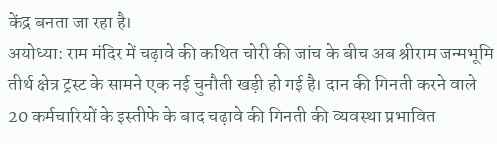केंद्र बनता जा रहा है।
अयोध्या: राम मंदिर में चढ़ावे की कथित चोरी की जांच के बीच अब श्रीराम जन्मभूमि तीर्थ क्षेत्र ट्रस्ट के सामने एक नई चुनौती खड़ी हो गई है। दान की गिनती करने वाले 20 कर्मचारियों के इस्तीफे के बाद चढ़ावे की गिनती की व्यवस्था प्रभावित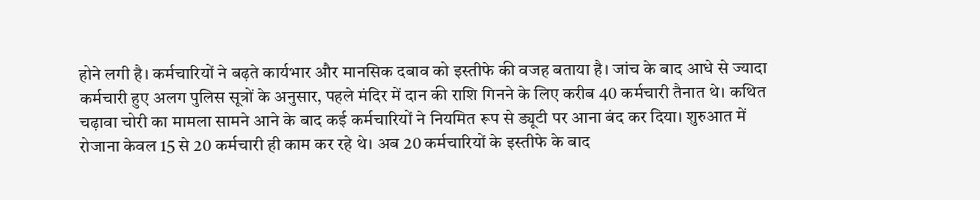होने लगी है। कर्मचारियों ने बढ़ते कार्यभार और मानसिक दबाव को इस्तीफे की वजह बताया है। जांच के बाद आधे से ज्यादा कर्मचारी हुए अलग पुलिस सूत्रों के अनुसार, पहले मंदिर में दान की राशि गिनने के लिए करीब 40 कर्मचारी तैनात थे। कथित चढ़ावा चोरी का मामला सामने आने के बाद कई कर्मचारियों ने नियमित रूप से ड्यूटी पर आना बंद कर दिया। शुरुआत में रोजाना केवल 15 से 20 कर्मचारी ही काम कर रहे थे। अब 20 कर्मचारियों के इस्तीफे के बाद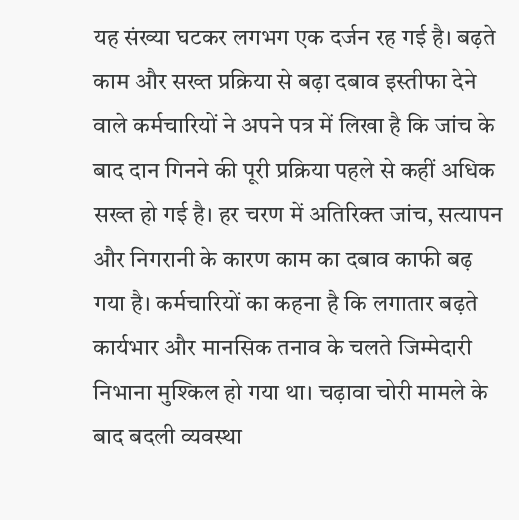यह संख्या घटकर लगभग एक दर्जन रह गई है। बढ़ते काम और सख्त प्रक्रिया से बढ़ा दबाव इस्तीफा देने वाले कर्मचारियों ने अपने पत्र में लिखा है कि जांच के बाद दान गिनने की पूरी प्रक्रिया पहले से कहीं अधिक सख्त हो गई है। हर चरण में अतिरिक्त जांच, सत्यापन और निगरानी के कारण काम का दबाव काफी बढ़ गया है। कर्मचारियों का कहना है कि लगातार बढ़ते कार्यभार और मानसिक तनाव के चलते जिम्मेदारी निभाना मुश्किल हो गया था। चढ़ावा चोरी मामले के बाद बदली व्यवस्था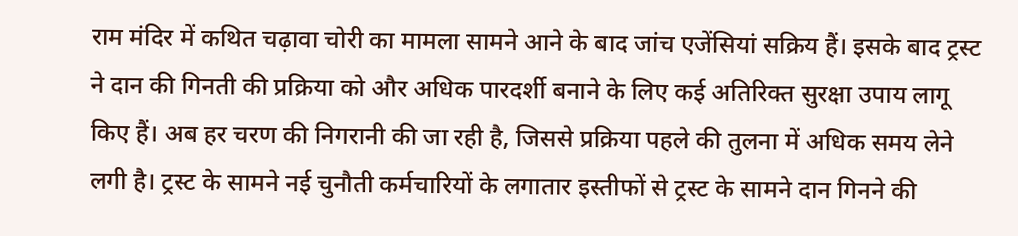राम मंदिर में कथित चढ़ावा चोरी का मामला सामने आने के बाद जांच एजेंसियां सक्रिय हैं। इसके बाद ट्रस्ट ने दान की गिनती की प्रक्रिया को और अधिक पारदर्शी बनाने के लिए कई अतिरिक्त सुरक्षा उपाय लागू किए हैं। अब हर चरण की निगरानी की जा रही है, जिससे प्रक्रिया पहले की तुलना में अधिक समय लेने लगी है। ट्रस्ट के सामने नई चुनौती कर्मचारियों के लगातार इस्तीफों से ट्रस्ट के सामने दान गिनने की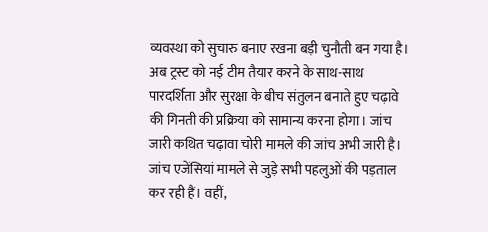व्यवस्था को सुचारु बनाए रखना बड़ी चुनौती बन गया है। अब ट्रस्ट को नई टीम तैयार करने के साथ-साथ पारदर्शिता और सुरक्षा के बीच संतुलन बनाते हुए चढ़ावे की गिनती की प्रक्रिया को सामान्य करना होगा। जांच जारी कथित चढ़ावा चोरी मामले की जांच अभी जारी है। जांच एजेंसियां मामले से जुड़े सभी पहलुओं की पड़ताल कर रही हैं। वहीं,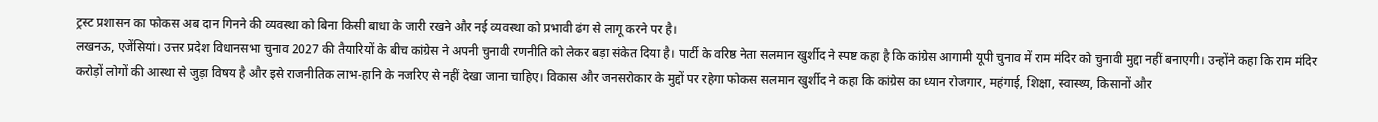ट्रस्ट प्रशासन का फोकस अब दान गिनने की व्यवस्था को बिना किसी बाधा के जारी रखने और नई व्यवस्था को प्रभावी ढंग से लागू करने पर है।
लखनऊ, एजेंसियां। उत्तर प्रदेश विधानसभा चुनाव 2027 की तैयारियों के बीच कांग्रेस ने अपनी चुनावी रणनीति को लेकर बड़ा संकेत दिया है। पार्टी के वरिष्ठ नेता सलमान खुर्शीद ने स्पष्ट कहा है कि कांग्रेस आगामी यूपी चुनाव में राम मंदिर को चुनावी मुद्दा नहीं बनाएगी। उन्होंने कहा कि राम मंदिर करोड़ों लोगों की आस्था से जुड़ा विषय है और इसे राजनीतिक लाभ-हानि के नजरिए से नहीं देखा जाना चाहिए। विकास और जनसरोकार के मुद्दों पर रहेगा फोकस सलमान खुर्शीद ने कहा कि कांग्रेस का ध्यान रोजगार, महंगाई, शिक्षा, स्वास्थ्य, किसानों और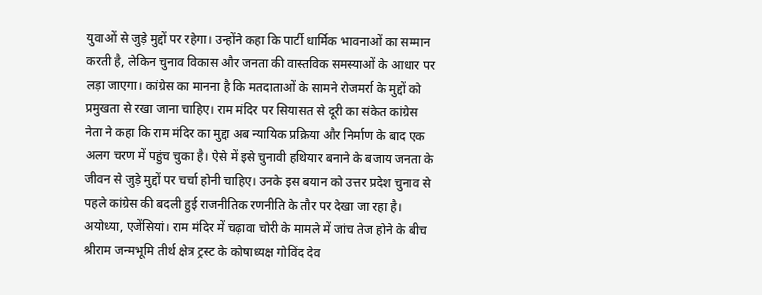युवाओं से जुड़े मुद्दों पर रहेगा। उन्होंने कहा कि पार्टी धार्मिक भावनाओं का सम्मान करती है, लेकिन चुनाव विकास और जनता की वास्तविक समस्याओं के आधार पर लड़ा जाएगा। कांग्रेस का मानना है कि मतदाताओं के सामने रोजमर्रा के मुद्दों को प्रमुखता से रखा जाना चाहिए। राम मंदिर पर सियासत से दूरी का संकेत कांग्रेस नेता ने कहा कि राम मंदिर का मुद्दा अब न्यायिक प्रक्रिया और निर्माण के बाद एक अलग चरण में पहुंच चुका है। ऐसे में इसे चुनावी हथियार बनाने के बजाय जनता के जीवन से जुड़े मुद्दों पर चर्चा होनी चाहिए। उनके इस बयान को उत्तर प्रदेश चुनाव से पहले कांग्रेस की बदली हुई राजनीतिक रणनीति के तौर पर देखा जा रहा है।
अयोध्या, एजेंसियां। राम मंदिर में चढ़ावा चोरी के मामले में जांच तेज होने के बीच श्रीराम जन्मभूमि तीर्थ क्षेत्र ट्रस्ट के कोषाध्यक्ष गोविंद देव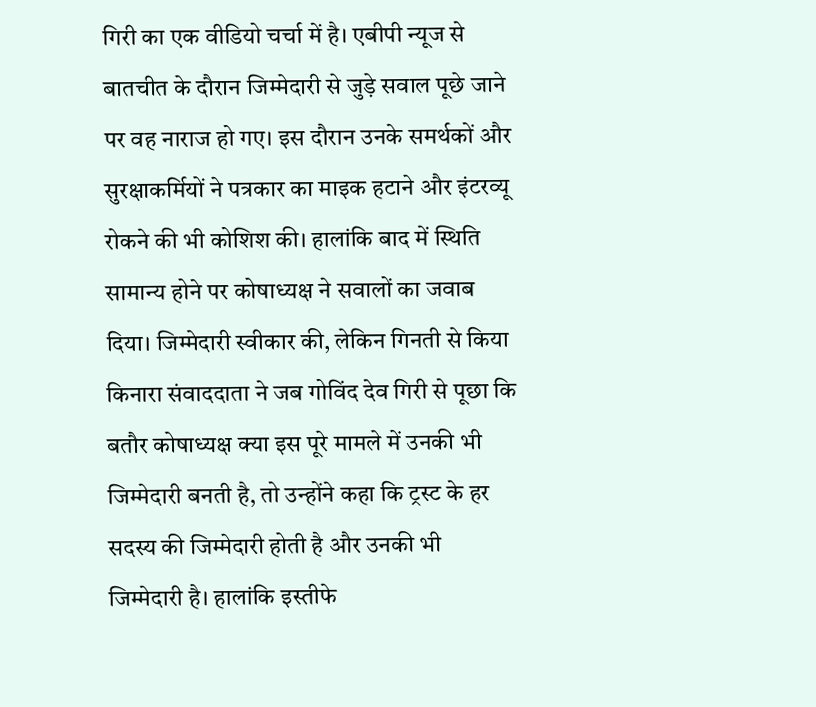गिरी का एक वीडियो चर्चा में है। एबीपी न्यूज से बातचीत के दौरान जिम्मेदारी से जुड़े सवाल पूछे जाने पर वह नाराज हो गए। इस दौरान उनके समर्थकों और सुरक्षाकर्मियों ने पत्रकार का माइक हटाने और इंटरव्यू रोकने की भी कोशिश की। हालांकि बाद में स्थिति सामान्य होने पर कोषाध्यक्ष ने सवालों का जवाब दिया। जिम्मेदारी स्वीकार की, लेकिन गिनती से किया किनारा संवाददाता ने जब गोविंद देव गिरी से पूछा कि बतौर कोषाध्यक्ष क्या इस पूरे मामले में उनकी भी जिम्मेदारी बनती है, तो उन्होंने कहा कि ट्रस्ट के हर सदस्य की जिम्मेदारी होती है और उनकी भी जिम्मेदारी है। हालांकि इस्तीफे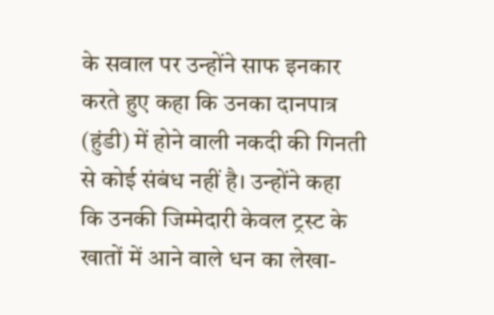के सवाल पर उन्होंने साफ इनकार करते हुए कहा कि उनका दानपात्र (हुंडी) में होने वाली नकदी की गिनती से कोई संबंध नहीं है। उन्होंने कहा कि उनकी जिम्मेदारी केवल ट्रस्ट के खातों में आने वाले धन का लेखा-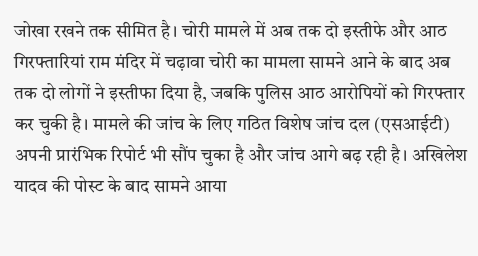जोखा रखने तक सीमित है। चोरी मामले में अब तक दो इस्तीफे और आठ गिरफ्तारियां राम मंदिर में चढ़ावा चोरी का मामला सामने आने के बाद अब तक दो लोगों ने इस्तीफा दिया है, जबकि पुलिस आठ आरोपियों को गिरफ्तार कर चुकी है। मामले की जांच के लिए गठित विशेष जांच दल (एसआईटी) अपनी प्रारंभिक रिपोर्ट भी सौंप चुका है और जांच आगे बढ़ रही है। अखिलेश यादव की पोस्ट के बाद सामने आया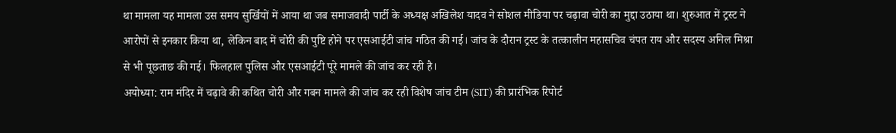था मामला यह मामला उस समय सुर्खियों में आया था जब समाजवादी पार्टी के अध्यक्ष अखिलेश यादव ने सोशल मीडिया पर चढ़ावा चोरी का मुद्दा उठाया था। शुरुआत में ट्रस्ट ने आरोपों से इनकार किया था, लेकिन बाद में चोरी की पुष्टि होने पर एसआईटी जांच गठित की गई। जांच के दौरान ट्रस्ट के तत्कालीन महासचिव चंपत राय और सदस्य अनिल मिश्रा से भी पूछताछ की गई। फिलहाल पुलिस और एसआईटी पूरे मामले की जांच कर रही है।
अयोध्या: राम मंदिर में चढ़ावे की कथित चोरी और गबन मामले की जांच कर रही विशेष जांच टीम (SIT) की प्रारंभिक रिपोर्ट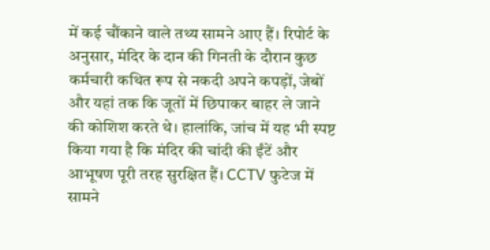में कई चौंकाने वाले तथ्य सामने आए हैं। रिपोर्ट के अनुसार, मंदिर के दान की गिनती के दौरान कुछ कर्मचारी कथित रूप से नकदी अपने कपड़ों, जेबों और यहां तक कि जूतों में छिपाकर बाहर ले जाने की कोशिश करते थे। हालांकि, जांच में यह भी स्पष्ट किया गया है कि मंदिर की चांदी की ईंटें और आभूषण पूरी तरह सुरक्षित हैं। CCTV फुटेज में सामने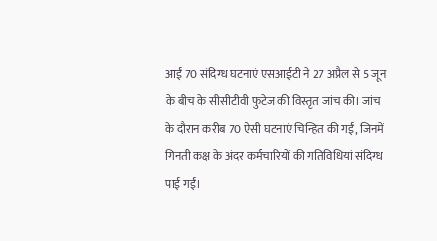आईं 70 संदिग्ध घटनाएं एसआईटी ने 27 अप्रैल से 5 जून के बीच के सीसीटीवी फुटेज की विस्तृत जांच की। जांच के दौरान करीब 70 ऐसी घटनाएं चिन्हित की गईं, जिनमें गिनती कक्ष के अंदर कर्मचारियों की गतिविधियां संदिग्ध पाई गईं।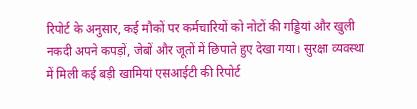रिपोर्ट के अनुसार, कई मौकों पर कर्मचारियों को नोटों की गड्डियां और खुली नकदी अपने कपड़ों, जेबों और जूतों में छिपाते हुए देखा गया। सुरक्षा व्यवस्था में मिली कई बड़ी खामियां एसआईटी की रिपोर्ट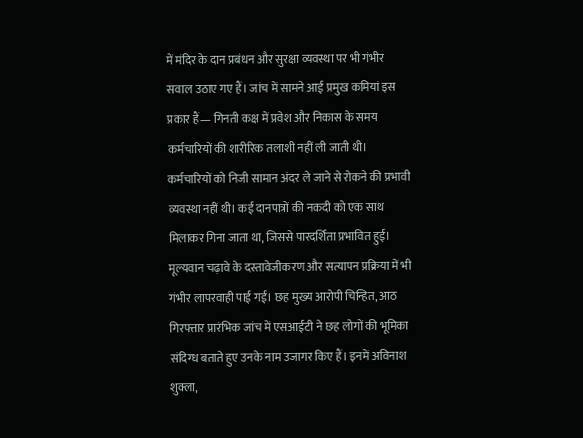में मंदिर के दान प्रबंधन और सुरक्षा व्यवस्था पर भी गंभीर सवाल उठाए गए हैं। जांच में सामने आई प्रमुख कमियां इस प्रकार हैं— गिनती कक्ष में प्रवेश और निकास के समय कर्मचारियों की शारीरिक तलाशी नहीं ली जाती थी। कर्मचारियों को निजी सामान अंदर ले जाने से रोकने की प्रभावी व्यवस्था नहीं थी। कई दानपात्रों की नकदी को एक साथ मिलाकर गिना जाता था, जिससे पारदर्शिता प्रभावित हुई। मूल्यवान चढ़ावे के दस्तावेजीकरण और सत्यापन प्रक्रिया में भी गंभीर लापरवाही पाई गई। छह मुख्य आरोपी चिन्हित, आठ गिरफ्तार प्रारंभिक जांच में एसआईटी ने छह लोगों की भूमिका संदिग्ध बताते हुए उनके नाम उजागर किए हैं। इनमें अविनाश शुक्ला,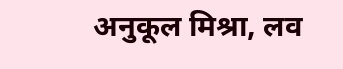अनुकूल मिश्रा, लव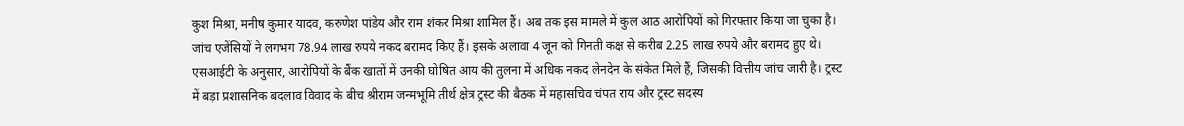कुश मिश्रा, मनीष कुमार यादव, करुणेश पांडेय और राम शंकर मिश्रा शामिल हैं। अब तक इस मामले में कुल आठ आरोपियों को गिरफ्तार किया जा चुका है। जांच एजेंसियों ने लगभग 78.94 लाख रुपये नकद बरामद किए हैं। इसके अलावा 4 जून को गिनती कक्ष से करीब 2.25 लाख रुपये और बरामद हुए थे। एसआईटी के अनुसार, आरोपियों के बैंक खातों में उनकी घोषित आय की तुलना में अधिक नकद लेनदेन के संकेत मिले हैं, जिसकी वित्तीय जांच जारी है। ट्रस्ट में बड़ा प्रशासनिक बदलाव विवाद के बीच श्रीराम जन्मभूमि तीर्थ क्षेत्र ट्रस्ट की बैठक में महासचिव चंपत राय और ट्रस्ट सदस्य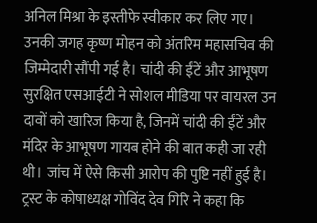अनिल मिश्रा के इस्तीफे स्वीकार कर लिए गए। उनकी जगह कृष्ण मोहन को अंतरिम महासचिव की जिम्मेदारी सौंपी गई है। चांदी की ईंटें और आभूषण सुरक्षित एसआईटी ने सोशल मीडिया पर वायरल उन दावों को खारिज किया है, जिनमें चांदी की ईंटें और मंदिर के आभूषण गायब होने की बात कही जा रही थी। जांच में ऐसे किसी आरोप की पुष्टि नहीं हुई है। ट्रस्ट के कोषाध्यक्ष गोविंद देव गिरि ने कहा कि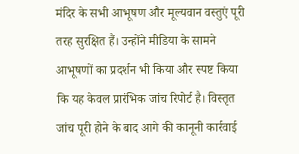मंदिर के सभी आभूषण और मूल्यवान वस्तुएं पूरी तरह सुरक्षित हैं। उन्होंने मीडिया के सामने आभूषणों का प्रदर्शन भी किया और स्पष्ट किया कि यह केवल प्रारंभिक जांच रिपोर्ट है। विस्तृत जांच पूरी होने के बाद आगे की कानूनी कार्रवाई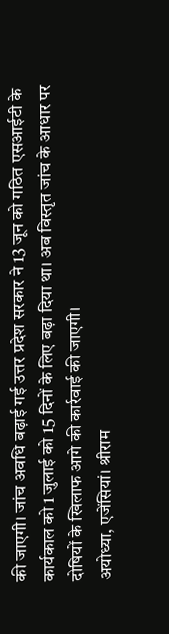की जाएगी। जांच अवधि बढ़ाई गई उत्तर प्रदेश सरकार ने 13 जून को गठित एसआईटी के कार्यकाल को 1 जुलाई को 15 दिनों के लिए बढ़ा दिया था। अब विस्तृत जांच के आधार पर दोषियों के खिलाफ आगे की कार्रवाई की जाएगी।
अयोध्या, एजेंसियां। श्रीराम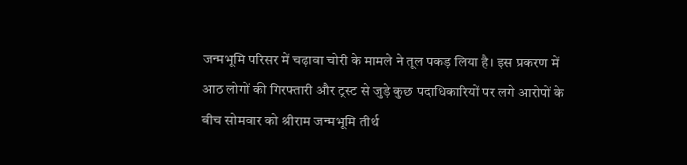जन्मभूमि परिसर में चढ़ावा चोरी के मामले ने तूल पकड़ लिया है। इस प्रकरण में आठ लोगों की गिरफ्तारी और ट्रस्ट से जुड़े कुछ पदाधिकारियों पर लगे आरोपों के बीच सोमवार को श्रीराम जन्मभूमि तीर्थ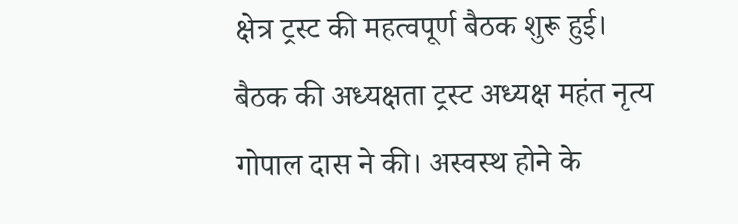क्षेत्र ट्रस्ट की महत्वपूर्ण बैठक शुरू हुई। बैठक की अध्यक्षता ट्रस्ट अध्यक्ष महंत नृत्य गोपाल दास ने की। अस्वस्थ होने के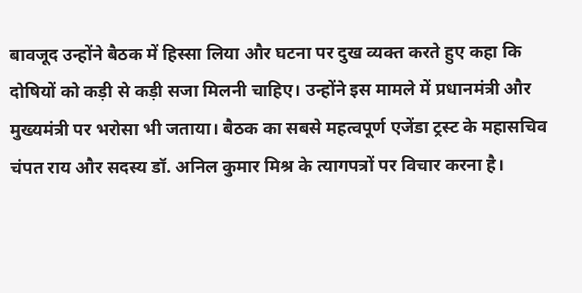बावजूद उन्होंने बैठक में हिस्सा लिया और घटना पर दुख व्यक्त करते हुए कहा कि दोषियों को कड़ी से कड़ी सजा मिलनी चाहिए। उन्होंने इस मामले में प्रधानमंत्री और मुख्यमंत्री पर भरोसा भी जताया। बैठक का सबसे महत्वपूर्ण एजेंडा ट्रस्ट के महासचिव चंपत राय और सदस्य डॉ. अनिल कुमार मिश्र के त्यागपत्रों पर विचार करना है।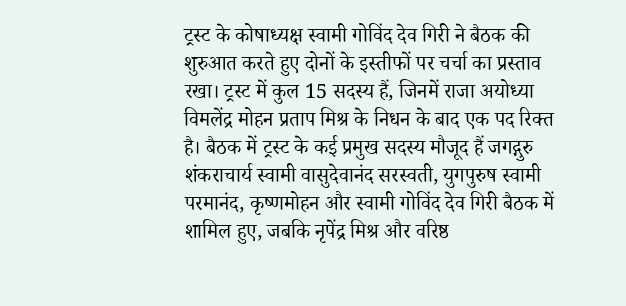ट्रस्ट के कोषाध्यक्ष स्वामी गोविंद देव गिरी ने बैठक की शुरुआत करते हुए दोनों के इस्तीफों पर चर्चा का प्रस्ताव रखा। ट्रस्ट में कुल 15 सदस्य हैं, जिनमें राजा अयोध्या विमलेंद्र मोहन प्रताप मिश्र के निधन के बाद एक पद रिक्त है। बैठक में ट्रस्ट के कई प्रमुख सदस्य मौजूद हैं जगद्गुरु शंकराचार्य स्वामी वासुदेवानंद सरस्वती, युगपुरुष स्वामी परमानंद, कृष्णमोहन और स्वामी गोविंद देव गिरी बैठक में शामिल हुए, जबकि नृपेंद्र मिश्र और वरिष्ठ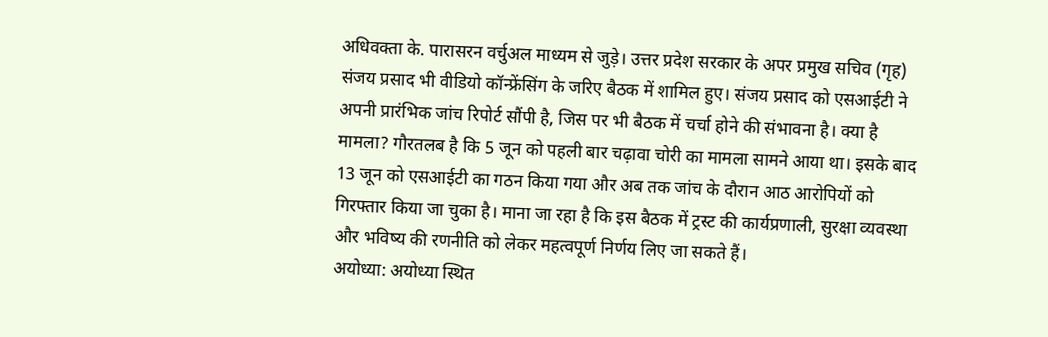अधिवक्ता के. पारासरन वर्चुअल माध्यम से जुड़े। उत्तर प्रदेश सरकार के अपर प्रमुख सचिव (गृह) संजय प्रसाद भी वीडियो कॉन्फ्रेंसिंग के जरिए बैठक में शामिल हुए। संजय प्रसाद को एसआईटी ने अपनी प्रारंभिक जांच रिपोर्ट सौंपी है, जिस पर भी बैठक में चर्चा होने की संभावना है। क्या है मामला? गौरतलब है कि 5 जून को पहली बार चढ़ावा चोरी का मामला सामने आया था। इसके बाद 13 जून को एसआईटी का गठन किया गया और अब तक जांच के दौरान आठ आरोपियों को गिरफ्तार किया जा चुका है। माना जा रहा है कि इस बैठक में ट्रस्ट की कार्यप्रणाली, सुरक्षा व्यवस्था और भविष्य की रणनीति को लेकर महत्वपूर्ण निर्णय लिए जा सकते हैं।
अयोध्या: अयोध्या स्थित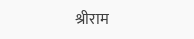श्रीराम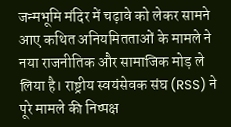जन्मभूमि मंदिर में चढ़ावे को लेकर सामने आए कथित अनियमितताओं के मामले ने नया राजनीतिक और सामाजिक मोड़ ले लिया है। राष्ट्रीय स्वयंसेवक संघ (RSS) ने पूरे मामले की निष्पक्ष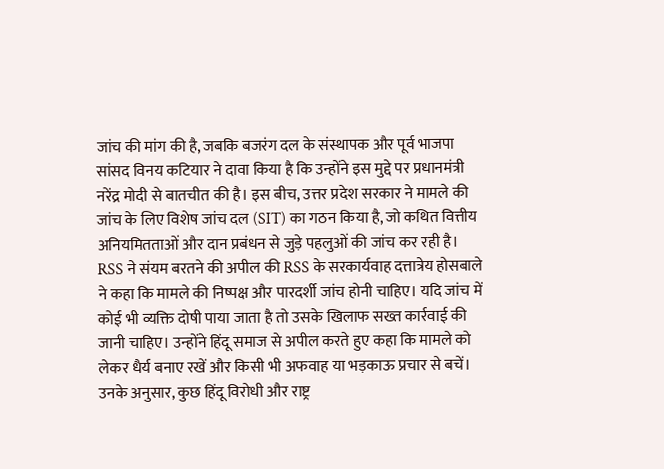जांच की मांग की है, जबकि बजरंग दल के संस्थापक और पूर्व भाजपा सांसद विनय कटियार ने दावा किया है कि उन्होंने इस मुद्दे पर प्रधानमंत्री नरेंद्र मोदी से बातचीत की है। इस बीच, उत्तर प्रदेश सरकार ने मामले की जांच के लिए विशेष जांच दल (SIT) का गठन किया है, जो कथित वित्तीय अनियमितताओं और दान प्रबंधन से जुड़े पहलुओं की जांच कर रही है। RSS ने संयम बरतने की अपील की RSS के सरकार्यवाह दत्तात्रेय होसबाले ने कहा कि मामले की निष्पक्ष और पारदर्शी जांच होनी चाहिए। यदि जांच में कोई भी व्यक्ति दोषी पाया जाता है तो उसके खिलाफ सख्त कार्रवाई की जानी चाहिए। उन्होंने हिंदू समाज से अपील करते हुए कहा कि मामले को लेकर धैर्य बनाए रखें और किसी भी अफवाह या भड़काऊ प्रचार से बचें। उनके अनुसार, कुछ हिंदू विरोधी और राष्ट्र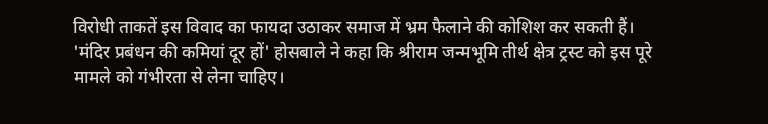विरोधी ताकतें इस विवाद का फायदा उठाकर समाज में भ्रम फैलाने की कोशिश कर सकती हैं। 'मंदिर प्रबंधन की कमियां दूर हों' होसबाले ने कहा कि श्रीराम जन्मभूमि तीर्थ क्षेत्र ट्रस्ट को इस पूरे मामले को गंभीरता से लेना चाहिए।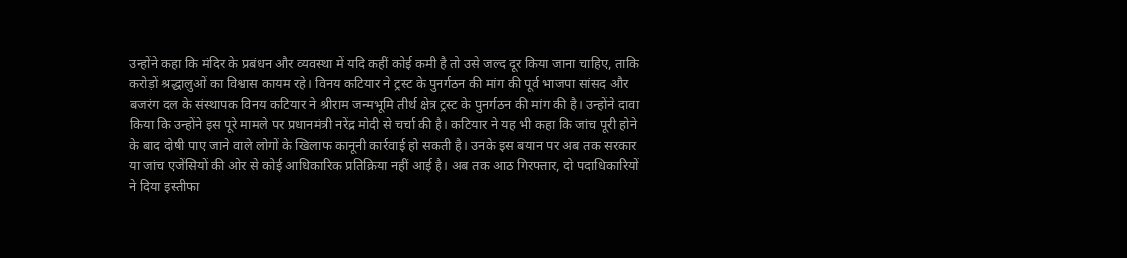उन्होंने कहा कि मंदिर के प्रबंधन और व्यवस्था में यदि कहीं कोई कमी है तो उसे जल्द दूर किया जाना चाहिए, ताकि करोड़ों श्रद्धालुओं का विश्वास कायम रहे। विनय कटियार ने ट्रस्ट के पुनर्गठन की मांग की पूर्व भाजपा सांसद और बजरंग दल के संस्थापक विनय कटियार ने श्रीराम जन्मभूमि तीर्थ क्षेत्र ट्रस्ट के पुनर्गठन की मांग की है। उन्होंने दावा किया कि उन्होंने इस पूरे मामले पर प्रधानमंत्री नरेंद्र मोदी से चर्चा की है। कटियार ने यह भी कहा कि जांच पूरी होने के बाद दोषी पाए जाने वाले लोगों के खिलाफ कानूनी कार्रवाई हो सकती है। उनके इस बयान पर अब तक सरकार या जांच एजेंसियों की ओर से कोई आधिकारिक प्रतिक्रिया नहीं आई है। अब तक आठ गिरफ्तार, दो पदाधिकारियों ने दिया इस्तीफा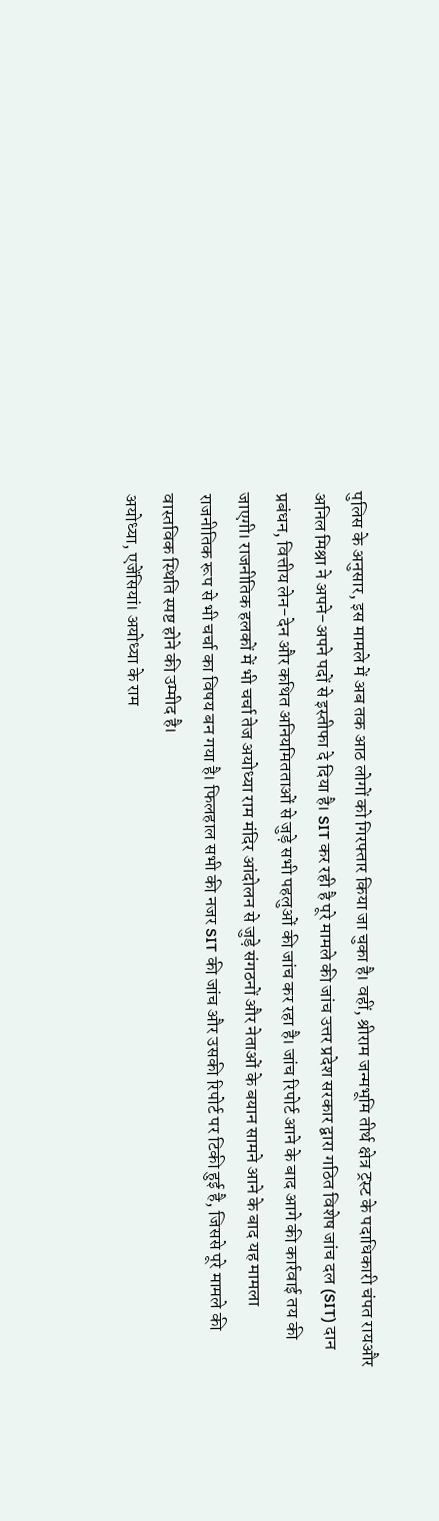पुलिस के अनुसार, इस मामले में अब तक आठ लोगों को गिरफ्तार किया जा चुका है। वहीं, श्रीराम जन्मभूमि तीर्थ क्षेत्र ट्रस्ट के पदाधिकारी चंपत रायऔर अनिल मिश्रा ने अपने-अपने पदों से इस्तीफा दे दिया है। SIT कर रही है पूरे मामले की जांच उत्तर प्रदेश सरकार द्वारा गठित विशेष जांच दल (SIT) दान प्रबंधन, वित्तीय लेन-देन और कथित अनियमितताओं से जुड़े सभी पहलुओं की जांच कर रहा है। जांच रिपोर्ट आने के बाद आगे की कार्रवाई तय की जाएगी। राजनीतिक हलकों में भी चर्चा तेज अयोध्या राम मंदिर आंदोलन से जुड़े संगठनों और नेताओं के बयान सामने आने के बाद यह मामला राजनीतिक रूप से भी चर्चा का विषय बन गया है। फिलहाल सभी की नजर SIT की जांच और उसकी रिपोर्ट पर टिकी हुई है, जिससे पूरे मामले की वास्तविक स्थिति स्पष्ट होने की उम्मीद है।
अयोध्या, एजेंसियां। अयोध्या के राम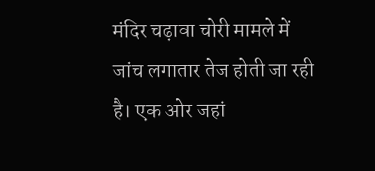मंदिर चढ़ावा चोरी मामले में जांच लगातार तेज होती जा रही है। एक ओर जहां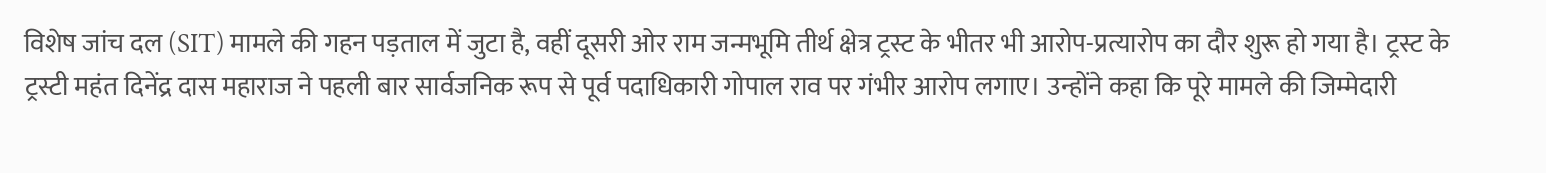विशेष जांच दल (SIT) मामले की गहन पड़ताल में जुटा है, वहीं दूसरी ओर राम जन्मभूमि तीर्थ क्षेत्र ट्रस्ट के भीतर भी आरोप-प्रत्यारोप का दौर शुरू हो गया है। ट्रस्ट के ट्रस्टी महंत दिनेंद्र दास महाराज ने पहली बार सार्वजनिक रूप से पूर्व पदाधिकारी गोपाल राव पर गंभीर आरोप लगाए। उन्होंने कहा कि पूरे मामले की जिम्मेदारी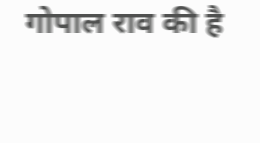गोपाल राव की है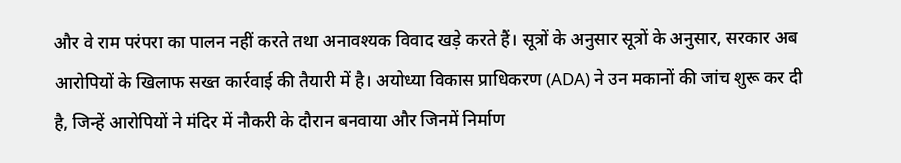और वे राम परंपरा का पालन नहीं करते तथा अनावश्यक विवाद खड़े करते हैं। सूत्रों के अनुसार सूत्रों के अनुसार, सरकार अब आरोपियों के खिलाफ सख्त कार्रवाई की तैयारी में है। अयोध्या विकास प्राधिकरण (ADA) ने उन मकानों की जांच शुरू कर दी है, जिन्हें आरोपियों ने मंदिर में नौकरी के दौरान बनवाया और जिनमें निर्माण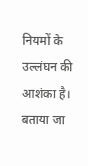नियमों के उल्लंघन की आशंका है। बताया जा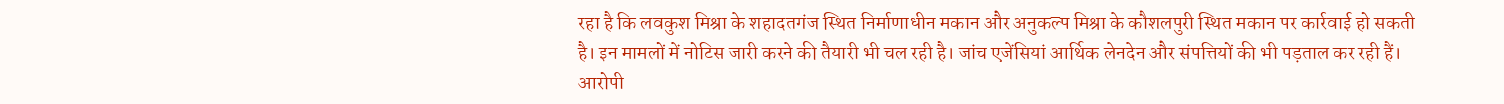रहा है कि लवकुश मिश्रा के शहादतगंज स्थित निर्माणाधीन मकान और अनुकल्प मिश्रा के कौशलपुरी स्थित मकान पर कार्रवाई हो सकती है। इन मामलों में नोटिस जारी करने की तैयारी भी चल रही है। जांच एजेंसियां आर्थिक लेनदेन और संपत्तियों की भी पड़ताल कर रही हैं। आरोपी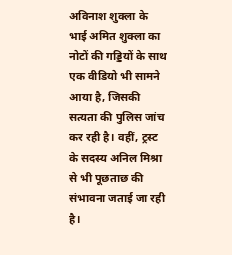अविनाश शुक्ला के भाई अमित शुक्ला का नोटों की गड्डियों के साथ एक वीडियो भी सामने आया है, जिसकी सत्यता की पुलिस जांच कर रही है। वहीं, ट्रस्ट के सदस्य अनिल मिश्रा से भी पूछताछ की संभावना जताई जा रही है।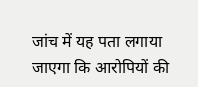जांच में यह पता लगाया जाएगा कि आरोपियों की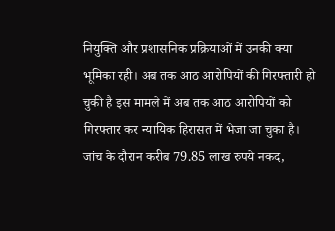नियुक्ति और प्रशासनिक प्रक्रियाओं में उनकी क्या भूमिका रही। अब तक आठ आरोपियों की गिरफ्तारी हो चुकी है इस मामले में अब तक आठ आरोपियों को गिरफ्तार कर न्यायिक हिरासत में भेजा जा चुका है। जांच के दौरान करीब 79.85 लाख रुपये नकद,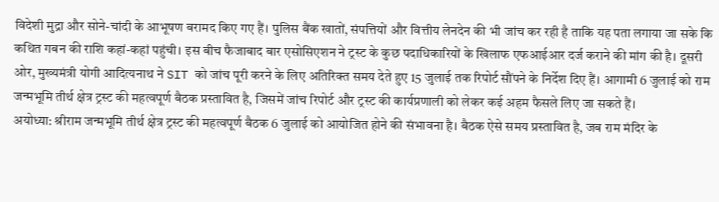विदेशी मुद्रा और सोने-चांदी के आभूषण बरामद किए गए हैं। पुलिस बैंक खातों, संपत्तियों और वित्तीय लेनदेन की भी जांच कर रही है ताकि यह पता लगाया जा सके कि कथित गबन की राशि कहां-कहां पहुंची। इस बीच फैजाबाद बार एसोसिएशन ने ट्रस्ट के कुछ पदाधिकारियों के खिलाफ एफआईआर दर्ज कराने की मांग की है। दूसरी ओर, मुख्यमंत्री योगी आदित्यनाथ ने SIT को जांच पूरी करने के लिए अतिरिक्त समय देते हुए 15 जुलाई तक रिपोर्ट सौंपने के निर्देश दिए हैं। आगामी 6 जुलाई को राम जन्मभूमि तीर्थ क्षेत्र ट्रस्ट की महत्वपूर्ण बैठक प्रस्तावित है, जिसमें जांच रिपोर्ट और ट्रस्ट की कार्यप्रणाली को लेकर कई अहम फैसले लिए जा सकते हैं।
अयोध्या: श्रीराम जन्मभूमि तीर्थ क्षेत्र ट्रस्ट की महत्वपूर्ण बैठक 6 जुलाई को आयोजित होने की संभावना है। बैठक ऐसे समय प्रस्तावित है, जब राम मंदिर के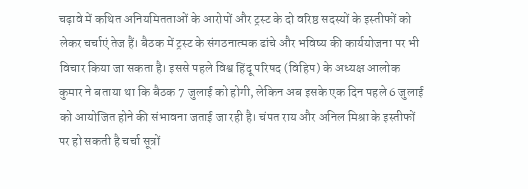चढ़ावे में कथित अनियमितताओं के आरोपों और ट्रस्ट के दो वरिष्ठ सदस्यों के इस्तीफों को लेकर चर्चाएं तेज हैं। बैठक में ट्रस्ट के संगठनात्मक ढांचे और भविष्य की कार्ययोजना पर भी विचार किया जा सकता है। इससे पहले विश्व हिंदू परिषद (विहिप) के अध्यक्ष आलोक कुमार ने बताया था कि बैठक 7 जुलाई को होगी, लेकिन अब इसके एक दिन पहले 6 जुलाई को आयोजित होने की संभावना जताई जा रही है। चंपत राय और अनिल मिश्रा के इस्तीफों पर हो सकती है चर्चा सूत्रों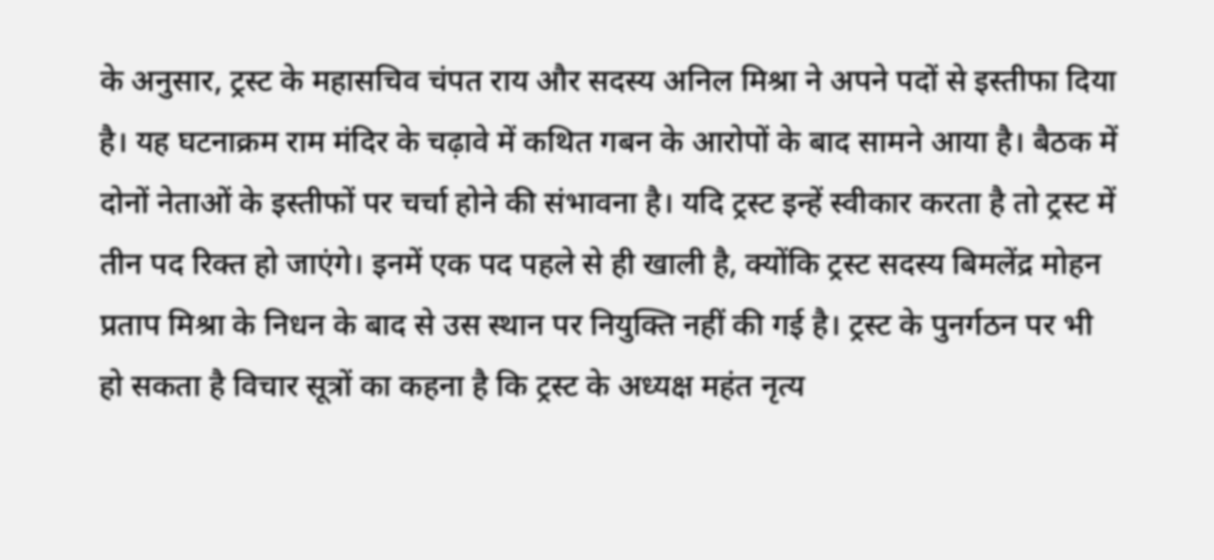के अनुसार, ट्रस्ट के महासचिव चंपत राय और सदस्य अनिल मिश्रा ने अपने पदों से इस्तीफा दिया है। यह घटनाक्रम राम मंदिर के चढ़ावे में कथित गबन के आरोपों के बाद सामने आया है। बैठक में दोनों नेताओं के इस्तीफों पर चर्चा होने की संभावना है। यदि ट्रस्ट इन्हें स्वीकार करता है तो ट्रस्ट में तीन पद रिक्त हो जाएंगे। इनमें एक पद पहले से ही खाली है, क्योंकि ट्रस्ट सदस्य बिमलेंद्र मोहन प्रताप मिश्रा के निधन के बाद से उस स्थान पर नियुक्ति नहीं की गई है। ट्रस्ट के पुनर्गठन पर भी हो सकता है विचार सूत्रों का कहना है कि ट्रस्ट के अध्यक्ष महंत नृत्य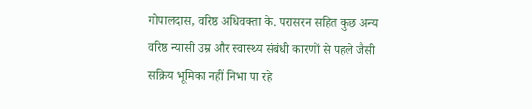गोपालदास, वरिष्ठ अधिवक्ता के. परासरन सहित कुछ अन्य वरिष्ठ न्यासी उम्र और स्वास्थ्य संबंधी कारणों से पहले जैसी सक्रिय भूमिका नहीं निभा पा रहे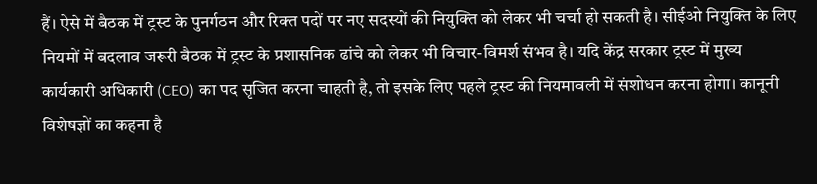हैं। ऐसे में बैठक में ट्रस्ट के पुनर्गठन और रिक्त पदों पर नए सदस्यों की नियुक्ति को लेकर भी चर्चा हो सकती है। सीईओ नियुक्ति के लिए नियमों में बदलाव जरूरी बैठक में ट्रस्ट के प्रशासनिक ढांचे को लेकर भी विचार-विमर्श संभव है। यदि केंद्र सरकार ट्रस्ट में मुख्य कार्यकारी अधिकारी (CEO) का पद सृजित करना चाहती है, तो इसके लिए पहले ट्रस्ट की नियमावली में संशोधन करना होगा। कानूनी विशेषज्ञों का कहना है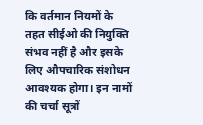कि वर्तमान नियमों के तहत सीईओ की नियुक्ति संभव नहीं है और इसके लिए औपचारिक संशोधन आवश्यक होगा। इन नामों की चर्चा सूत्रों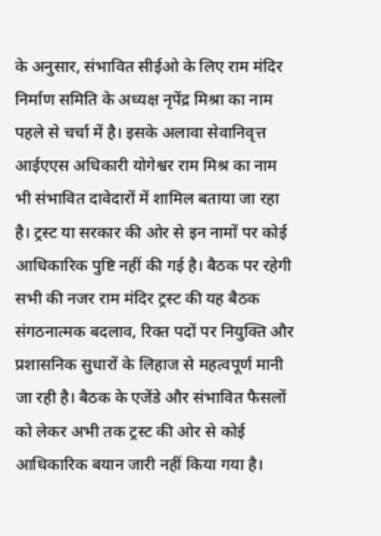के अनुसार, संभावित सीईओ के लिए राम मंदिर निर्माण समिति के अध्यक्ष नृपेंद्र मिश्रा का नाम पहले से चर्चा में है। इसके अलावा सेवानिवृत्त आईएएस अधिकारी योगेश्वर राम मिश्र का नाम भी संभावित दावेदारों में शामिल बताया जा रहा है। ट्रस्ट या सरकार की ओर से इन नामों पर कोई आधिकारिक पुष्टि नहीं की गई है। बैठक पर रहेगी सभी की नजर राम मंदिर ट्रस्ट की यह बैठक संगठनात्मक बदलाव, रिक्त पदों पर नियुक्ति और प्रशासनिक सुधारों के लिहाज से महत्वपूर्ण मानी जा रही है। बैठक के एजेंडे और संभावित फैसलों को लेकर अभी तक ट्रस्ट की ओर से कोई आधिकारिक बयान जारी नहीं किया गया है।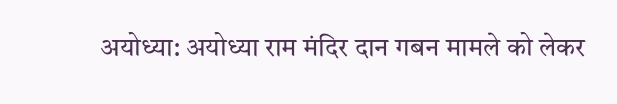अयोध्या: अयोध्या राम मंदिर दान गबन मामले को लेकर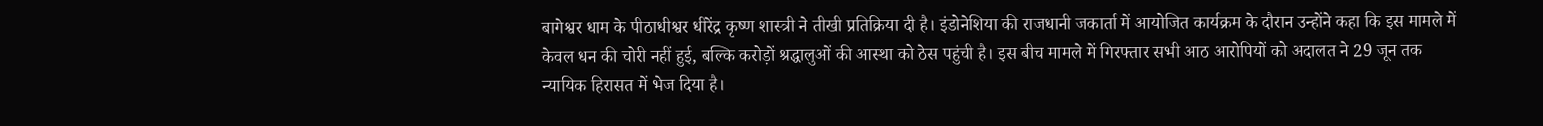बागेश्वर धाम के पीठाधीश्वर धीरेंद्र कृष्ण शास्त्री ने तीखी प्रतिक्रिया दी है। इंडोनेशिया की राजधानी जकार्ता में आयोजित कार्यक्रम के दौरान उन्होंने कहा कि इस मामले में केवल धन की चोरी नहीं हुई, बल्कि करोड़ों श्रद्धालुओं की आस्था को ठेस पहुंची है। इस बीच मामले में गिरफ्तार सभी आठ आरोपियों को अदालत ने 29 जून तक न्यायिक हिरासत में भेज दिया है।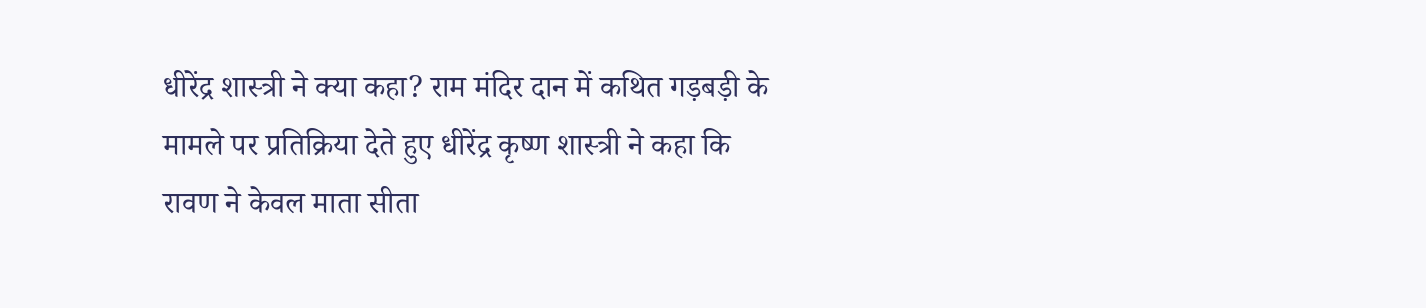धीरेंद्र शास्त्री ने क्या कहा? राम मंदिर दान में कथित गड़बड़ी के मामले पर प्रतिक्रिया देते हुए धीरेंद्र कृष्ण शास्त्री ने कहा कि रावण ने केवल माता सीता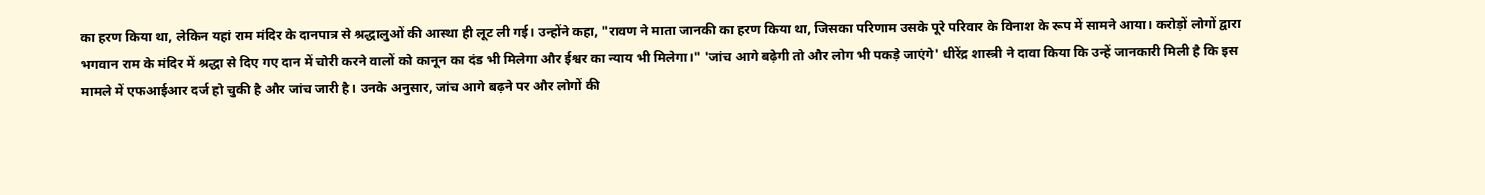का हरण किया था, लेकिन यहां राम मंदिर के दानपात्र से श्रद्धालुओं की आस्था ही लूट ली गई। उन्होंने कहा, "रावण ने माता जानकी का हरण किया था, जिसका परिणाम उसके पूरे परिवार के विनाश के रूप में सामने आया। करोड़ों लोगों द्वारा भगवान राम के मंदिर में श्रद्धा से दिए गए दान में चोरी करने वालों को कानून का दंड भी मिलेगा और ईश्वर का न्याय भी मिलेगा।" 'जांच आगे बढ़ेगी तो और लोग भी पकड़े जाएंगे' धीरेंद्र शास्त्री ने दावा किया कि उन्हें जानकारी मिली है कि इस मामले में एफआईआर दर्ज हो चुकी है और जांच जारी है। उनके अनुसार, जांच आगे बढ़ने पर और लोगों की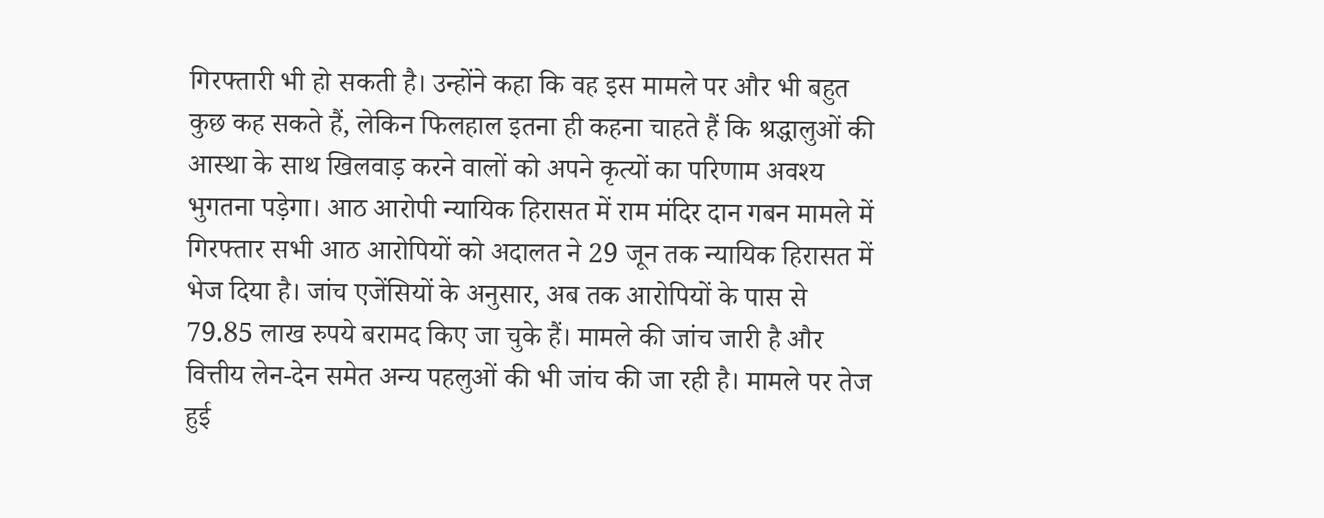गिरफ्तारी भी हो सकती है। उन्होंने कहा कि वह इस मामले पर और भी बहुत कुछ कह सकते हैं, लेकिन फिलहाल इतना ही कहना चाहते हैं कि श्रद्धालुओं की आस्था के साथ खिलवाड़ करने वालों को अपने कृत्यों का परिणाम अवश्य भुगतना पड़ेगा। आठ आरोपी न्यायिक हिरासत में राम मंदिर दान गबन मामले में गिरफ्तार सभी आठ आरोपियों को अदालत ने 29 जून तक न्यायिक हिरासत में भेज दिया है। जांच एजेंसियों के अनुसार, अब तक आरोपियों के पास से 79.85 लाख रुपये बरामद किए जा चुके हैं। मामले की जांच जारी है और वित्तीय लेन-देन समेत अन्य पहलुओं की भी जांच की जा रही है। मामले पर तेज हुई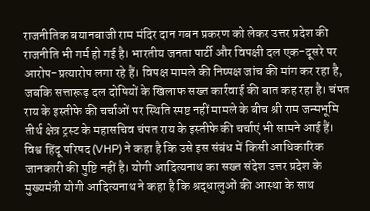राजनीतिक बयानबाजी राम मंदिर दान गबन प्रकरण को लेकर उत्तर प्रदेश की राजनीति भी गर्म हो गई है। भारतीय जनता पार्टी और विपक्षी दल एक-दूसरे पर आरोप-प्रत्यारोप लगा रहे हैं। विपक्ष मामले की निष्पक्ष जांच की मांग कर रहा है, जबकि सत्तारूढ़ दल दोषियों के खिलाफ सख्त कार्रवाई की बात कह रहा है। चंपत राय के इस्तीफे की चर्चाओं पर स्थिति स्पष्ट नहीं मामले के बीच श्री राम जन्मभूमि तीर्थ क्षेत्र ट्रस्ट के महासचिव चंपत राय के इस्तीफे की चर्चाएं भी सामने आई हैं। विश्व हिंदू परिषद (VHP) ने कहा है कि उसे इस संबंध में किसी आधिकारिक जानकारी की पुष्टि नहीं है। योगी आदित्यनाथ का सख्त संदेश उत्तर प्रदेश के मुख्यमंत्री योगी आदित्यनाथ ने कहा है कि श्रद्धालुओं की आस्था के साथ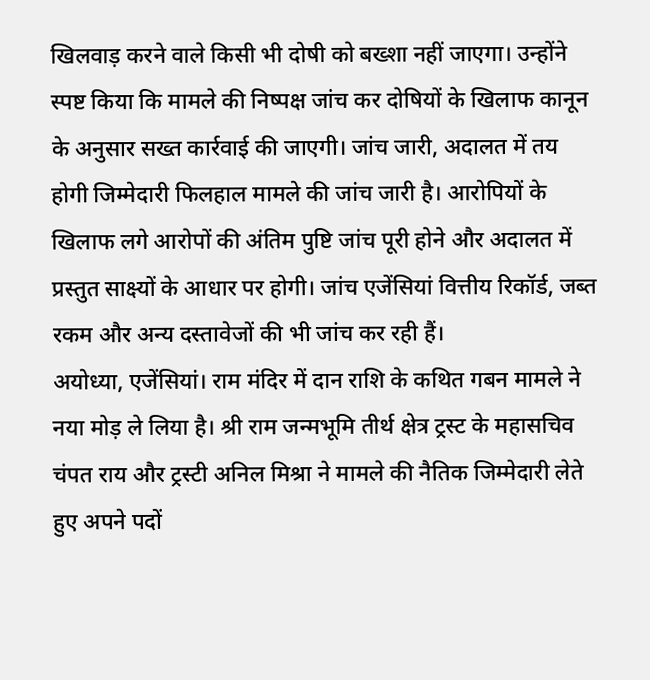खिलवाड़ करने वाले किसी भी दोषी को बख्शा नहीं जाएगा। उन्होंने स्पष्ट किया कि मामले की निष्पक्ष जांच कर दोषियों के खिलाफ कानून के अनुसार सख्त कार्रवाई की जाएगी। जांच जारी, अदालत में तय होगी जिम्मेदारी फिलहाल मामले की जांच जारी है। आरोपियों के खिलाफ लगे आरोपों की अंतिम पुष्टि जांच पूरी होने और अदालत में प्रस्तुत साक्ष्यों के आधार पर होगी। जांच एजेंसियां वित्तीय रिकॉर्ड, जब्त रकम और अन्य दस्तावेजों की भी जांच कर रही हैं।
अयोध्या, एजेंसियां। राम मंदिर में दान राशि के कथित गबन मामले ने नया मोड़ ले लिया है। श्री राम जन्मभूमि तीर्थ क्षेत्र ट्रस्ट के महासचिव चंपत राय और ट्रस्टी अनिल मिश्रा ने मामले की नैतिक जिम्मेदारी लेते हुए अपने पदों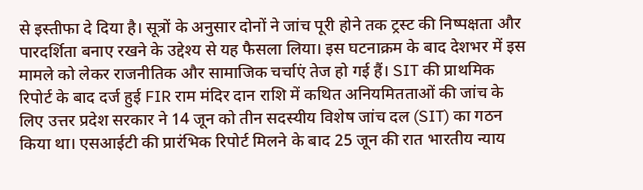से इस्तीफा दे दिया है। सूत्रों के अनुसार दोनों ने जांच पूरी होने तक ट्रस्ट की निष्पक्षता और पारदर्शिता बनाए रखने के उद्देश्य से यह फैसला लिया। इस घटनाक्रम के बाद देशभर में इस मामले को लेकर राजनीतिक और सामाजिक चर्चाएं तेज हो गई हैं। SIT की प्राथमिक रिपोर्ट के बाद दर्ज हुई FIR राम मंदिर दान राशि में कथित अनियमितताओं की जांच के लिए उत्तर प्रदेश सरकार ने 14 जून को तीन सदस्यीय विशेष जांच दल (SIT) का गठन किया था। एसआईटी की प्रारंभिक रिपोर्ट मिलने के बाद 25 जून की रात भारतीय न्याय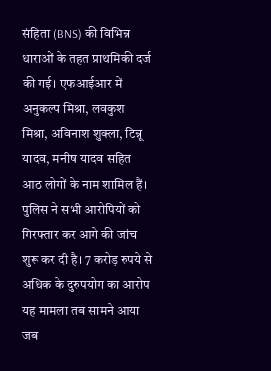संहिता (BNS) की विभिन्न धाराओं के तहत प्राथमिकी दर्ज की गई। एफआईआर में अनुकल्प मिश्रा, लवकुश मिश्रा, अविनाश शुक्ला, टिन्नू यादव, मनीष यादव सहित आठ लोगों के नाम शामिल हैं। पुलिस ने सभी आरोपियों को गिरफ्तार कर आगे की जांच शुरू कर दी है। 7 करोड़ रुपये से अधिक के दुरुपयोग का आरोप यह मामला तब सामने आया जब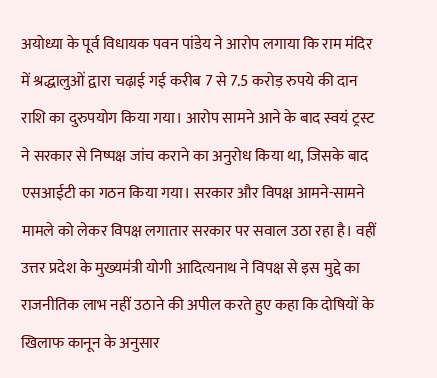अयोध्या के पूर्व विधायक पवन पांडेय ने आरोप लगाया कि राम मंदिर में श्रद्धालुओं द्वारा चढ़ाई गई करीब 7 से 7.5 करोड़ रुपये की दान राशि का दुरुपयोग किया गया। आरोप सामने आने के बाद स्वयं ट्रस्ट ने सरकार से निष्पक्ष जांच कराने का अनुरोध किया था, जिसके बाद एसआईटी का गठन किया गया। सरकार और विपक्ष आमने-सामने मामले को लेकर विपक्ष लगातार सरकार पर सवाल उठा रहा है। वहीं उत्तर प्रदेश के मुख्यमंत्री योगी आदित्यनाथ ने विपक्ष से इस मुद्दे का राजनीतिक लाभ नहीं उठाने की अपील करते हुए कहा कि दोषियों के खिलाफ कानून के अनुसार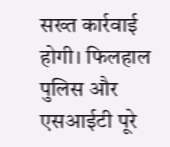सख्त कार्रवाई होगी। फिलहाल पुलिस और एसआईटी पूरे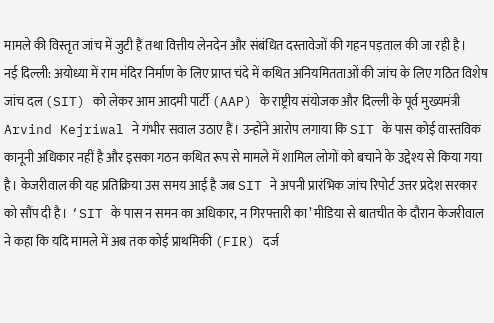मामले की विस्तृत जांच में जुटी हैं तथा वित्तीय लेनदेन और संबंधित दस्तावेजों की गहन पड़ताल की जा रही है।
नई दिल्ली: अयोध्या में राम मंदिर निर्माण के लिए प्राप्त चंदे में कथित अनियमितताओं की जांच के लिए गठित विशेष जांच दल (SIT) को लेकर आम आदमी पार्टी (AAP) के राष्ट्रीय संयोजक और दिल्ली के पूर्व मुख्यमंत्री Arvind Kejriwal ने गंभीर सवाल उठाए हैं। उन्होंने आरोप लगाया कि SIT के पास कोई वास्तविक कानूनी अधिकार नहीं है और इसका गठन कथित रूप से मामले में शामिल लोगों को बचाने के उद्देश्य से किया गया है। केजरीवाल की यह प्रतिक्रिया उस समय आई है जब SIT ने अपनी प्रारंभिक जांच रिपोर्ट उत्तर प्रदेश सरकार को सौंप दी है। ‘SIT के पास न समन का अधिकार, न गिरफ्तारी का’ मीडिया से बातचीत के दौरान केजरीवाल ने कहा कि यदि मामले में अब तक कोई प्राथमिकी (FIR) दर्ज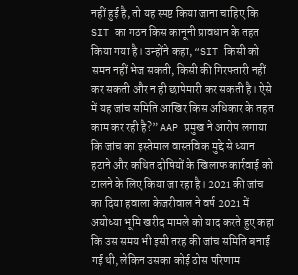नहीं हुई है, तो यह स्पष्ट किया जाना चाहिए कि SIT का गठन किस कानूनी प्रावधान के तहत किया गया है। उन्होंने कहा, “SIT किसी को समन नहीं भेज सकती, किसी की गिरफ्तारी नहीं कर सकती और न ही छापेमारी कर सकती है। ऐसे में यह जांच समिति आखिर किस अधिकार के तहत काम कर रही है?” AAP प्रमुख ने आरोप लगाया कि जांच का इस्तेमाल वास्तविक मुद्दे से ध्यान हटाने और कथित दोषियों के खिलाफ कार्रवाई को टालने के लिए किया जा रहा है। 2021 की जांच का दिया हवाला केजरीवाल ने वर्ष 2021 में अयोध्या भूमि खरीद मामले को याद करते हुए कहा कि उस समय भी इसी तरह की जांच समिति बनाई गई थी, लेकिन उसका कोई ठोस परिणाम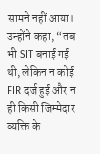सामने नहीं आया। उन्होंने कहा, “तब भी SIT बनाई गई थी, लेकिन न कोई FIR दर्ज हुई और न ही किसी जिम्मेदार व्यक्ति के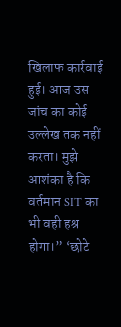खिलाफ कार्रवाई हुई। आज उस जांच का कोई उल्लेख तक नहीं करता। मुझे आशंका है कि वर्तमान SIT का भी वही हश्र होगा।” ‘छोटे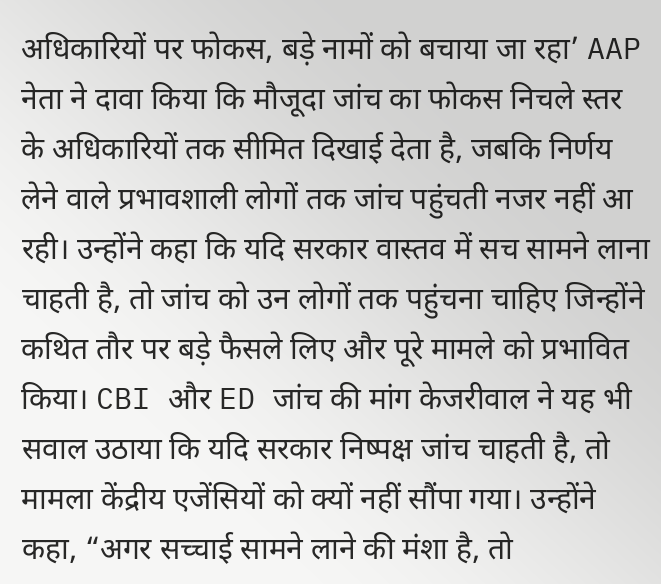अधिकारियों पर फोकस, बड़े नामों को बचाया जा रहा’ AAP नेता ने दावा किया कि मौजूदा जांच का फोकस निचले स्तर के अधिकारियों तक सीमित दिखाई देता है, जबकि निर्णय लेने वाले प्रभावशाली लोगों तक जांच पहुंचती नजर नहीं आ रही। उन्होंने कहा कि यदि सरकार वास्तव में सच सामने लाना चाहती है, तो जांच को उन लोगों तक पहुंचना चाहिए जिन्होंने कथित तौर पर बड़े फैसले लिए और पूरे मामले को प्रभावित किया। CBI और ED जांच की मांग केजरीवाल ने यह भी सवाल उठाया कि यदि सरकार निष्पक्ष जांच चाहती है, तो मामला केंद्रीय एजेंसियों को क्यों नहीं सौंपा गया। उन्होंने कहा, “अगर सच्चाई सामने लाने की मंशा है, तो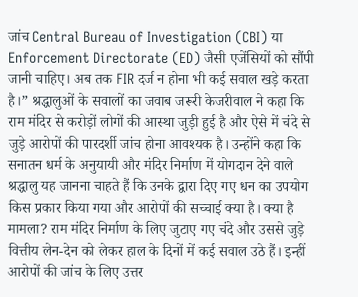जांच Central Bureau of Investigation (CBI) या Enforcement Directorate (ED) जैसी एजेंसियों को सौंपी जानी चाहिए। अब तक FIR दर्ज न होना भी कई सवाल खड़े करता है।” श्रद्धालुओं के सवालों का जवाब जरूरी केजरीवाल ने कहा कि राम मंदिर से करोड़ों लोगों की आस्था जुड़ी हुई है और ऐसे में चंदे से जुड़े आरोपों की पारदर्शी जांच होना आवश्यक है। उन्होंने कहा कि सनातन धर्म के अनुयायी और मंदिर निर्माण में योगदान देने वाले श्रद्धालु यह जानना चाहते हैं कि उनके द्वारा दिए गए धन का उपयोग किस प्रकार किया गया और आरोपों की सच्चाई क्या है। क्या है मामला? राम मंदिर निर्माण के लिए जुटाए गए चंदे और उससे जुड़े वित्तीय लेन-देन को लेकर हाल के दिनों में कई सवाल उठे हैं। इन्हीं आरोपों की जांच के लिए उत्तर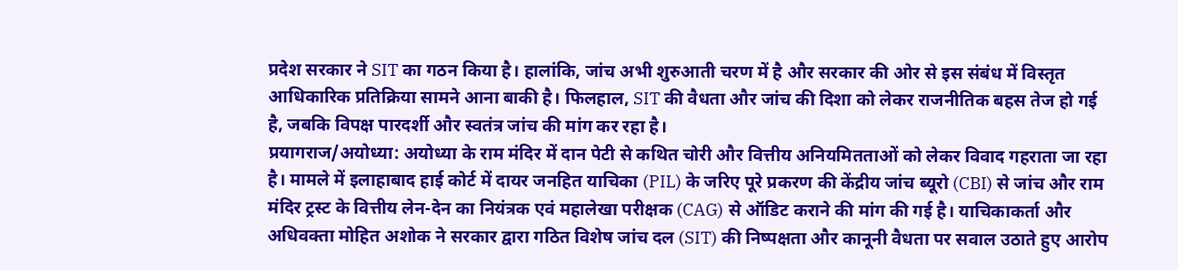प्रदेश सरकार ने SIT का गठन किया है। हालांकि, जांच अभी शुरुआती चरण में है और सरकार की ओर से इस संबंध में विस्तृत आधिकारिक प्रतिक्रिया सामने आना बाकी है। फिलहाल, SIT की वैधता और जांच की दिशा को लेकर राजनीतिक बहस तेज हो गई है, जबकि विपक्ष पारदर्शी और स्वतंत्र जांच की मांग कर रहा है।
प्रयागराज/अयोध्या: अयोध्या के राम मंदिर में दान पेटी से कथित चोरी और वित्तीय अनियमितताओं को लेकर विवाद गहराता जा रहा है। मामले में इलाहाबाद हाई कोर्ट में दायर जनहित याचिका (PIL) के जरिए पूरे प्रकरण की केंद्रीय जांच ब्यूरो (CBI) से जांच और राम मंदिर ट्रस्ट के वित्तीय लेन-देन का नियंत्रक एवं महालेखा परीक्षक (CAG) से ऑडिट कराने की मांग की गई है। याचिकाकर्ता और अधिवक्ता मोहित अशोक ने सरकार द्वारा गठित विशेष जांच दल (SIT) की निष्पक्षता और कानूनी वैधता पर सवाल उठाते हुए आरोप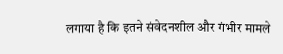लगाया है कि इतने संवेदनशील और गंभीर मामले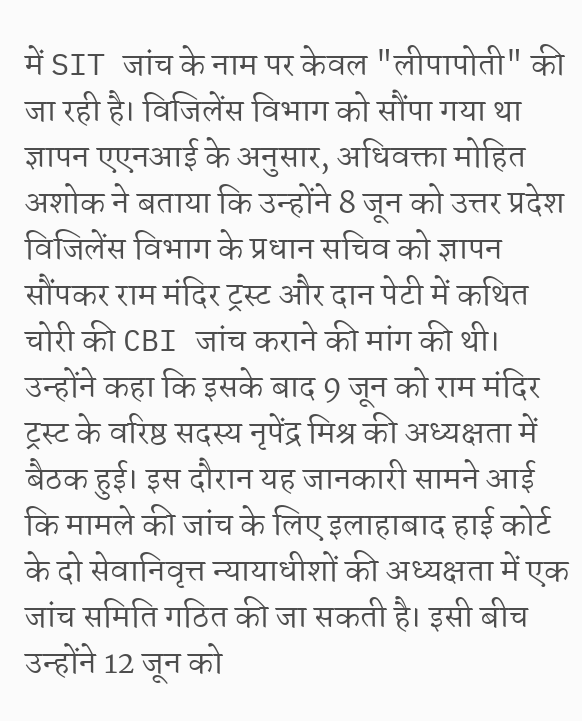में SIT जांच के नाम पर केवल "लीपापोती" की जा रही है। विजिलेंस विभाग को सौंपा गया था ज्ञापन एएनआई के अनुसार, अधिवक्ता मोहित अशोक ने बताया कि उन्होंने 8 जून को उत्तर प्रदेश विजिलेंस विभाग के प्रधान सचिव को ज्ञापन सौंपकर राम मंदिर ट्रस्ट और दान पेटी में कथित चोरी की CBI जांच कराने की मांग की थी। उन्होंने कहा कि इसके बाद 9 जून को राम मंदिर ट्रस्ट के वरिष्ठ सदस्य नृपेंद्र मिश्र की अध्यक्षता में बैठक हुई। इस दौरान यह जानकारी सामने आई कि मामले की जांच के लिए इलाहाबाद हाई कोर्ट के दो सेवानिवृत्त न्यायाधीशों की अध्यक्षता में एक जांच समिति गठित की जा सकती है। इसी बीच उन्होंने 12 जून को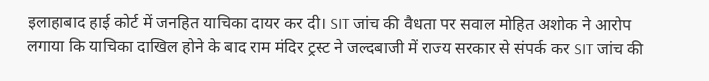इलाहाबाद हाई कोर्ट में जनहित याचिका दायर कर दी। SIT जांच की वैधता पर सवाल मोहित अशोक ने आरोप लगाया कि याचिका दाखिल होने के बाद राम मंदिर ट्रस्ट ने जल्दबाजी में राज्य सरकार से संपर्क कर SIT जांच की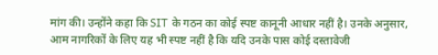मांग की। उन्होंने कहा कि SIT के गठन का कोई स्पष्ट कानूनी आधार नहीं है। उनके अनुसार, आम नागरिकों के लिए यह भी स्पष्ट नहीं है कि यदि उनके पास कोई दस्तावेजी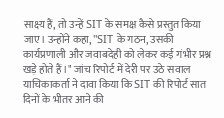साक्ष्य हैं, तो उन्हें SIT के समक्ष कैसे प्रस्तुत किया जाए। उन्होंने कहा, "SIT के गठन, उसकी कार्यप्रणाली और जवाबदेही को लेकर कई गंभीर प्रश्न खड़े होते हैं।" जांच रिपोर्ट में देरी पर उठे सवाल याचिकाकर्ता ने दावा किया कि SIT की रिपोर्ट सात दिनों के भीतर आने की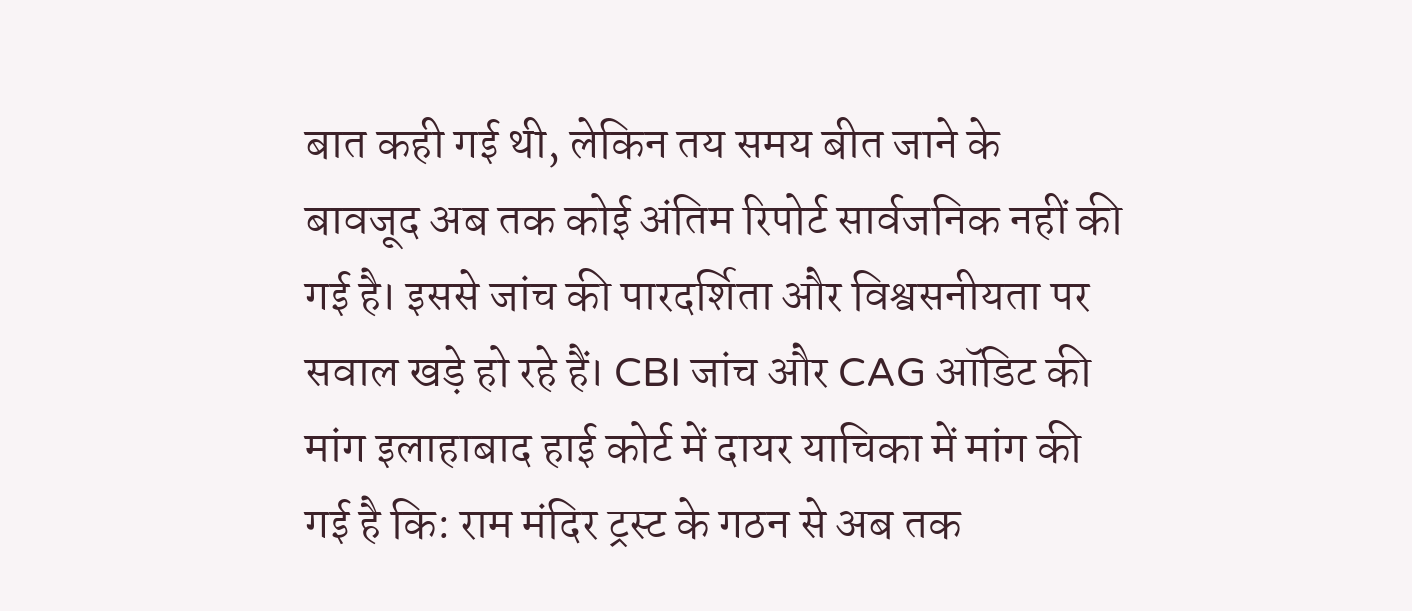बात कही गई थी, लेकिन तय समय बीत जाने के बावजूद अब तक कोई अंतिम रिपोर्ट सार्वजनिक नहीं की गई है। इससे जांच की पारदर्शिता और विश्वसनीयता पर सवाल खड़े हो रहे हैं। CBI जांच और CAG ऑडिट की मांग इलाहाबाद हाई कोर्ट में दायर याचिका में मांग की गई है कि: राम मंदिर ट्रस्ट के गठन से अब तक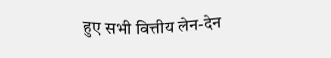हुए सभी वित्तीय लेन-देन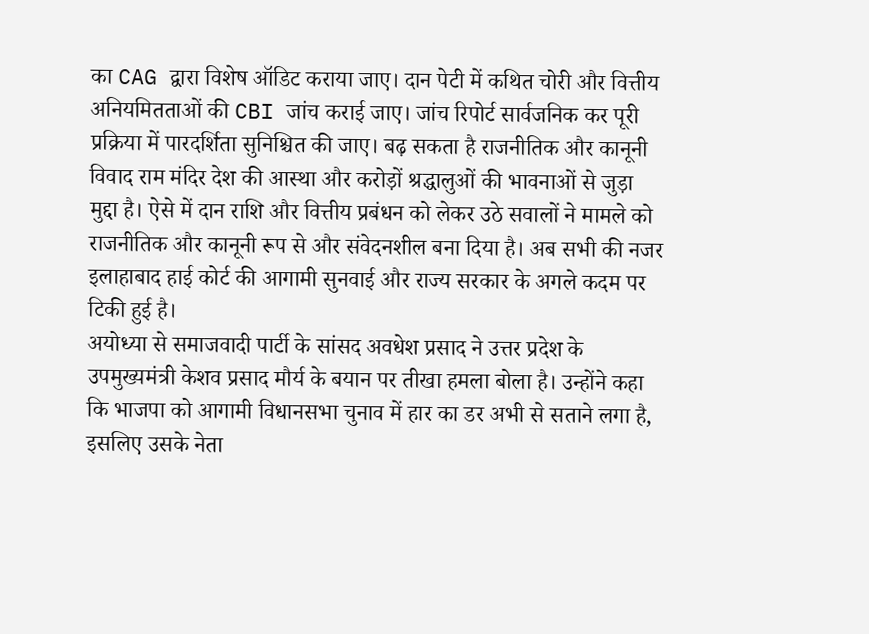का CAG द्वारा विशेष ऑडिट कराया जाए। दान पेटी में कथित चोरी और वित्तीय अनियमितताओं की CBI जांच कराई जाए। जांच रिपोर्ट सार्वजनिक कर पूरी प्रक्रिया में पारदर्शिता सुनिश्चित की जाए। बढ़ सकता है राजनीतिक और कानूनी विवाद राम मंदिर देश की आस्था और करोड़ों श्रद्धालुओं की भावनाओं से जुड़ा मुद्दा है। ऐसे में दान राशि और वित्तीय प्रबंधन को लेकर उठे सवालों ने मामले को राजनीतिक और कानूनी रूप से और संवेदनशील बना दिया है। अब सभी की नजर इलाहाबाद हाई कोर्ट की आगामी सुनवाई और राज्य सरकार के अगले कदम पर टिकी हुई है।
अयोध्या से समाजवादी पार्टी के सांसद अवधेश प्रसाद ने उत्तर प्रदेश के उपमुख्यमंत्री केशव प्रसाद मौर्य के बयान पर तीखा हमला बोला है। उन्होंने कहा कि भाजपा को आगामी विधानसभा चुनाव में हार का डर अभी से सताने लगा है, इसलिए उसके नेता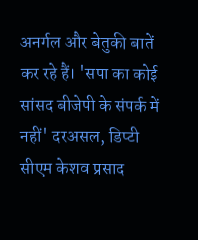अनर्गल और बेतुकी बातें कर रहे हैं। 'सपा का कोई सांसद बीजेपी के संपर्क में नहीं' दरअसल, डिप्टी सीएम केशव प्रसाद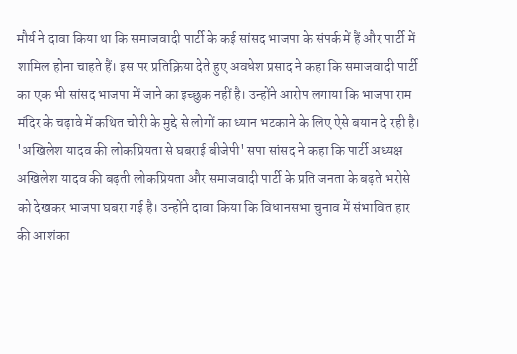मौर्य ने दावा किया था कि समाजवादी पार्टी के कई सांसद भाजपा के संपर्क में हैं और पार्टी में शामिल होना चाहते हैं। इस पर प्रतिक्रिया देते हुए अवधेश प्रसाद ने कहा कि समाजवादी पार्टी का एक भी सांसद भाजपा में जाने का इच्छुक नहीं है। उन्होंने आरोप लगाया कि भाजपा राम मंदिर के चढ़ावे में कथित चोरी के मुद्दे से लोगों का ध्यान भटकाने के लिए ऐसे बयान दे रही है। 'अखिलेश यादव की लोकप्रियता से घबराई बीजेपी' सपा सांसद ने कहा कि पार्टी अध्यक्ष अखिलेश यादव की बढ़ती लोकप्रियता और समाजवादी पार्टी के प्रति जनता के बढ़ते भरोसे को देखकर भाजपा घबरा गई है। उन्होंने दावा किया कि विधानसभा चुनाव में संभावित हार की आशंका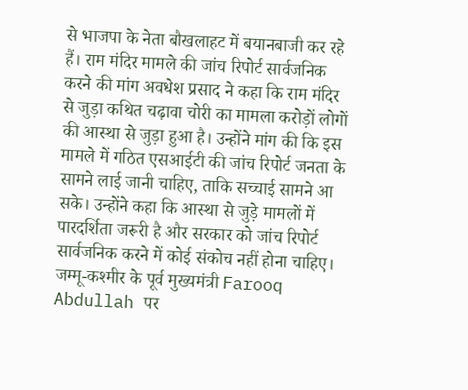से भाजपा के नेता बौखलाहट में बयानबाजी कर रहे हैं। राम मंदिर मामले की जांच रिपोर्ट सार्वजनिक करने की मांग अवधेश प्रसाद ने कहा कि राम मंदिर से जुड़ा कथित चढ़ावा चोरी का मामला करोड़ों लोगों की आस्था से जुड़ा हुआ है। उन्होंने मांग की कि इस मामले में गठित एसआईटी की जांच रिपोर्ट जनता के सामने लाई जानी चाहिए, ताकि सच्चाई सामने आ सके। उन्होंने कहा कि आस्था से जुड़े मामलों में पारदर्शिता जरूरी है और सरकार को जांच रिपोर्ट सार्वजनिक करने में कोई संकोच नहीं होना चाहिए।
जम्मू-कश्मीर के पूर्व मुख्यमंत्री Farooq Abdullah पर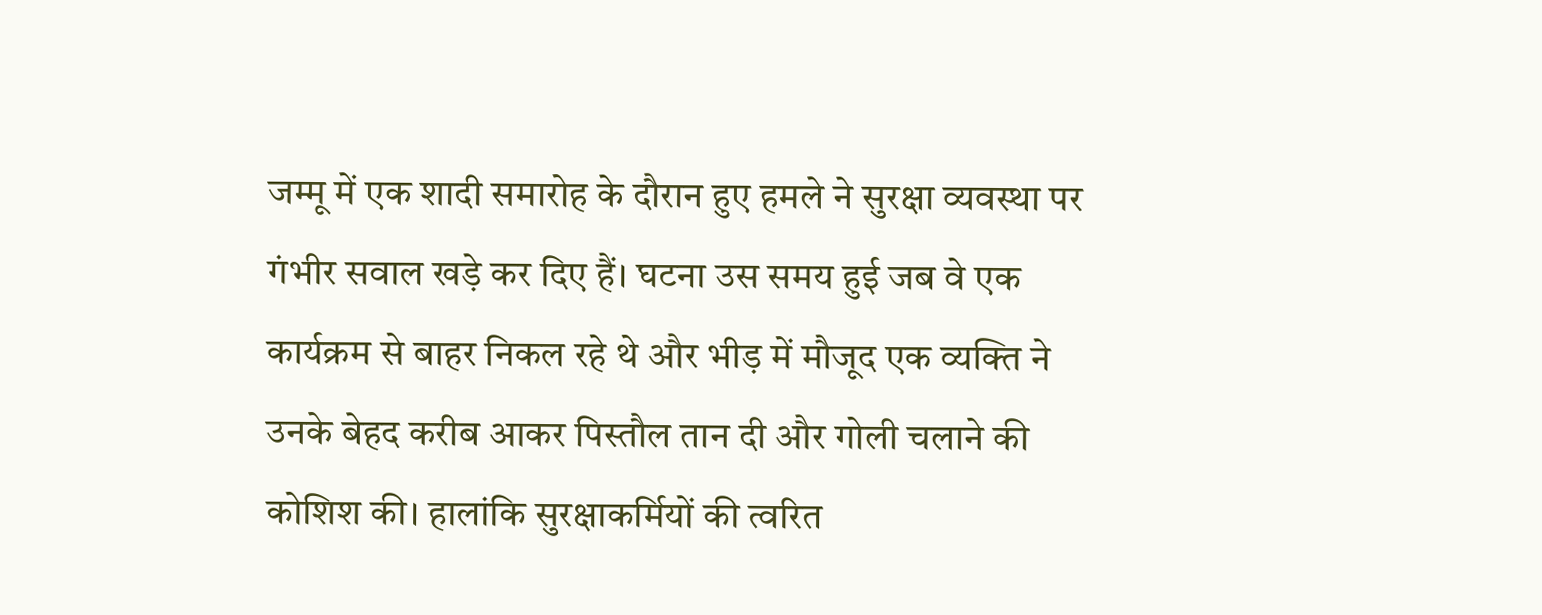जम्मू में एक शादी समारोह के दौरान हुए हमले ने सुरक्षा व्यवस्था पर गंभीर सवाल खड़े कर दिए हैं। घटना उस समय हुई जब वे एक कार्यक्रम से बाहर निकल रहे थे और भीड़ में मौजूद एक व्यक्ति ने उनके बेहद करीब आकर पिस्तौल तान दी और गोली चलाने की कोशिश की। हालांकि सुरक्षाकर्मियों की त्वरित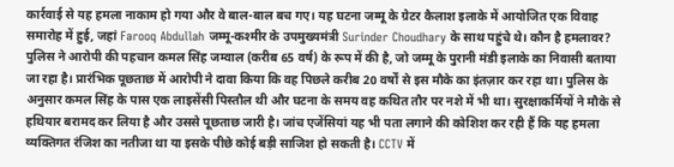कार्रवाई से यह हमला नाकाम हो गया और वे बाल-बाल बच गए। यह घटना जम्मू के ग्रेटर कैलाश इलाके में आयोजित एक विवाह समारोह में हुई, जहां Farooq Abdullah जम्मू-कश्मीर के उपमुख्यमंत्री Surinder Choudhary के साथ पहुंचे थे। कौन है हमलावर? पुलिस ने आरोपी की पहचान कमल सिंह जम्वाल (करीब 65 वर्ष) के रूप में की है, जो जम्मू के पुरानी मंडी इलाके का निवासी बताया जा रहा है। प्रारंभिक पूछताछ में आरोपी ने दावा किया कि वह पिछले करीब 20 वर्षों से इस मौके का इंतज़ार कर रहा था। पुलिस के अनुसार कमल सिंह के पास एक लाइसेंसी पिस्तौल थी और घटना के समय वह कथित तौर पर नशे में भी था। सुरक्षाकर्मियों ने मौके से हथियार बरामद कर लिया है और उससे पूछताछ जारी है। जांच एजेंसियां यह भी पता लगाने की कोशिश कर रही हैं कि यह हमला व्यक्तिगत रंजिश का नतीजा था या इसके पीछे कोई बड़ी साजिश हो सकती है। CCTV में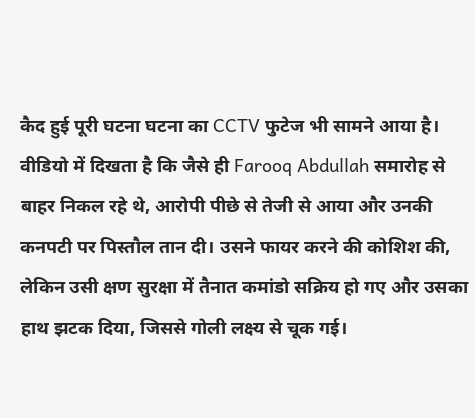कैद हुई पूरी घटना घटना का CCTV फुटेज भी सामने आया है। वीडियो में दिखता है कि जैसे ही Farooq Abdullah समारोह से बाहर निकल रहे थे, आरोपी पीछे से तेजी से आया और उनकी कनपटी पर पिस्तौल तान दी। उसने फायर करने की कोशिश की, लेकिन उसी क्षण सुरक्षा में तैनात कमांडो सक्रिय हो गए और उसका हाथ झटक दिया, जिससे गोली लक्ष्य से चूक गई।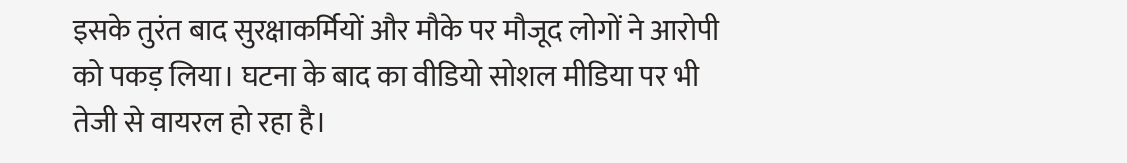इसके तुरंत बाद सुरक्षाकर्मियों और मौके पर मौजूद लोगों ने आरोपी को पकड़ लिया। घटना के बाद का वीडियो सोशल मीडिया पर भी तेजी से वायरल हो रहा है।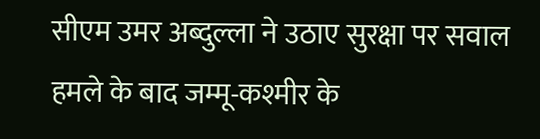सीएम उमर अब्दुल्ला ने उठाए सुरक्षा पर सवाल हमले के बाद जम्मू-कश्मीर के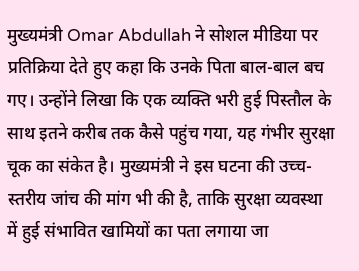मुख्यमंत्री Omar Abdullah ने सोशल मीडिया पर प्रतिक्रिया देते हुए कहा कि उनके पिता बाल-बाल बच गए। उन्होंने लिखा कि एक व्यक्ति भरी हुई पिस्तौल के साथ इतने करीब तक कैसे पहुंच गया, यह गंभीर सुरक्षा चूक का संकेत है। मुख्यमंत्री ने इस घटना की उच्च-स्तरीय जांच की मांग भी की है, ताकि सुरक्षा व्यवस्था में हुई संभावित खामियों का पता लगाया जा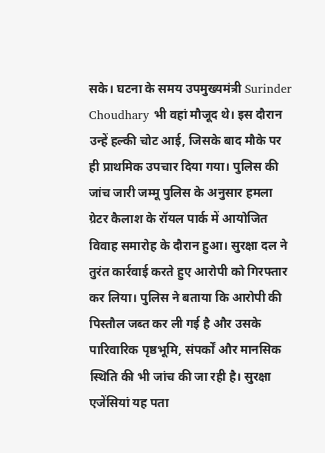सके। घटना के समय उपमुख्यमंत्री Surinder Choudhary भी वहां मौजूद थे। इस दौरान उन्हें हल्की चोट आई, जिसके बाद मौके पर ही प्राथमिक उपचार दिया गया। पुलिस की जांच जारी जम्मू पुलिस के अनुसार हमला ग्रेटर कैलाश के रॉयल पार्क में आयोजित विवाह समारोह के दौरान हुआ। सुरक्षा दल ने तुरंत कार्रवाई करते हुए आरोपी को गिरफ्तार कर लिया। पुलिस ने बताया कि आरोपी की पिस्तौल जब्त कर ली गई है और उसके पारिवारिक पृष्ठभूमि, संपर्कों और मानसिक स्थिति की भी जांच की जा रही है। सुरक्षा एजेंसियां यह पता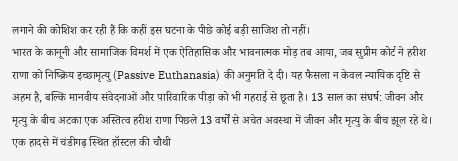लगाने की कोशिश कर रही हैं कि कहीं इस घटना के पीछे कोई बड़ी साजिश तो नहीं।
भारत के कानूनी और सामाजिक विमर्श में एक ऐतिहासिक और भावनात्मक मोड़ तब आया, जब सुप्रीम कोर्ट ने हरीश राणा को निष्क्रिय इच्छामृत्यु (Passive Euthanasia) की अनुमति दे दी। यह फैसला न केवल न्यायिक दृष्टि से अहम है, बल्कि मानवीय संवेदनाओं और पारिवारिक पीड़ा को भी गहराई से छूता है। 13 साल का संघर्ष: जीवन और मृत्यु के बीच अटका एक अस्तित्व हरीश राणा पिछले 13 वर्षों से अचेत अवस्था में जीवन और मृत्यु के बीच झूल रहे थे। एक हादसे में चंडीगढ़ स्थित हॉस्टल की चौथी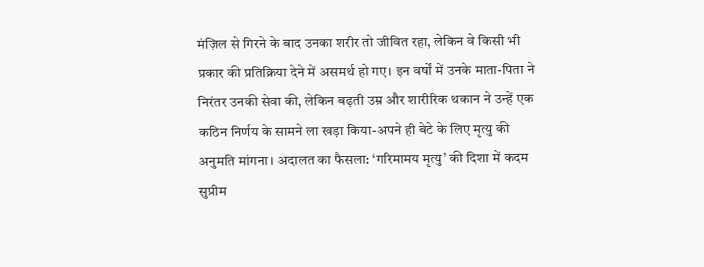मंज़िल से गिरने के बाद उनका शरीर तो जीवित रहा, लेकिन वे किसी भी प्रकार की प्रतिक्रिया देने में असमर्थ हो गए। इन वर्षों में उनके माता-पिता ने निरंतर उनकी सेवा की, लेकिन बढ़ती उम्र और शारीरिक थकान ने उन्हें एक कठिन निर्णय के सामने ला खड़ा किया-अपने ही बेटे के लिए मृत्यु की अनुमति मांगना। अदालत का फैसला: ‘गरिमामय मृत्यु’ की दिशा में कदम सुप्रीम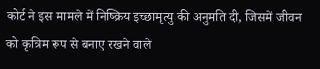कोर्ट ने इस मामले में निष्क्रिय इच्छामृत्यु की अनुमति दी, जिसमें जीवन को कृत्रिम रूप से बनाए रखने वाले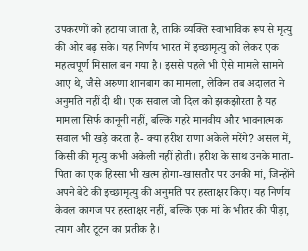उपकरणों को हटाया जाता है, ताकि व्यक्ति स्वाभाविक रूप से मृत्यु की ओर बढ़ सके। यह निर्णय भारत में इच्छामृत्यु को लेकर एक महत्वपूर्ण मिसाल बन गया है। इससे पहले भी ऐसे मामले सामने आए थे, जैसे अरुणा शानबाग का मामला, लेकिन तब अदालत ने अनुमति नहीं दी थी। एक सवाल जो दिल को झकझोरता है यह मामला सिर्फ कानूनी नहीं, बल्कि गहरे मानवीय और भावनात्मक सवाल भी खड़े करता है- क्या हरीश राणा अकेले मरेंगे? असल में, किसी की मृत्यु कभी अकेली नहीं होती। हरीश के साथ उनके माता-पिता का एक हिस्सा भी खत्म होगा-खासतौर पर उनकी मां, जिन्होंने अपने बेटे की इच्छामृत्यु की अनुमति पर हस्ताक्षर किए। यह निर्णय केवल कागज पर हस्ताक्षर नहीं, बल्कि एक मां के भीतर की पीड़ा, त्याग और टूटन का प्रतीक है।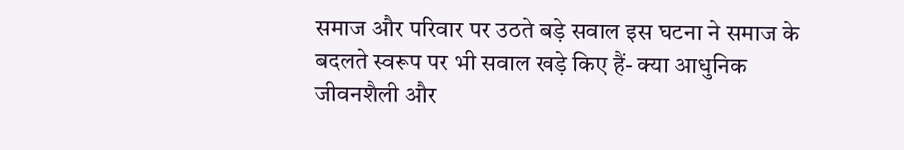समाज और परिवार पर उठते बड़े सवाल इस घटना ने समाज के बदलते स्वरूप पर भी सवाल खड़े किए हैं- क्या आधुनिक जीवनशैली और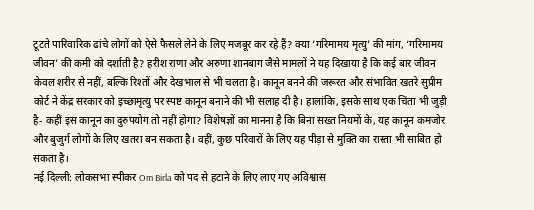टूटते पारिवारिक ढांचे लोगों को ऐसे फैसले लेने के लिए मजबूर कर रहे हैं? क्या ‘गरिमामय मृत्यु’ की मांग, ‘गरिमामय जीवन’ की कमी को दर्शाती है? हरीश राणा और अरुणा शानबाग जैसे मामलों ने यह दिखाया है कि कई बार जीवन केवल शरीर से नहीं, बल्कि रिश्तों और देखभाल से भी चलता है। कानून बनने की जरूरत और संभावित खतरे सुप्रीम कोर्ट ने केंद्र सरकार को इच्छामृत्यु पर स्पष्ट कानून बनाने की भी सलाह दी है। हालांकि, इसके साथ एक चिंता भी जुड़ी है- कहीं इस कानून का दुरुपयोग तो नहीं होगा? विशेषज्ञों का मानना है कि बिना सख्त नियमों के, यह कानून कमजोर और बुजुर्ग लोगों के लिए खतरा बन सकता है। वहीं, कुछ परिवारों के लिए यह पीड़ा से मुक्ति का रास्ता भी साबित हो सकता है।
नई दिल्ली: लोकसभा स्पीकर Om Birla को पद से हटाने के लिए लाए गए अविश्वास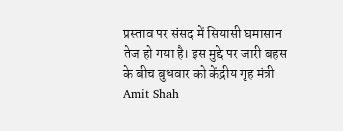प्रस्ताव पर संसद में सियासी घमासान तेज हो गया है। इस मुद्दे पर जारी बहस के बीच बुधवार को केंद्रीय गृह मंत्री Amit Shah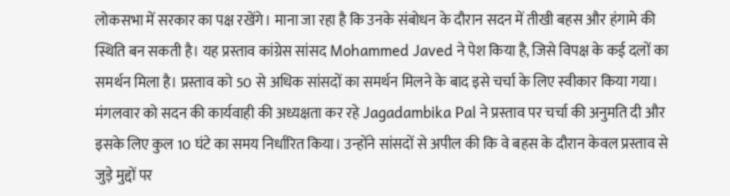लोकसभा में सरकार का पक्ष रखेंगे। माना जा रहा है कि उनके संबोधन के दौरान सदन में तीखी बहस और हंगामे की स्थिति बन सकती है। यह प्रस्ताव कांग्रेस सांसद Mohammed Javed ने पेश किया है, जिसे विपक्ष के कई दलों का समर्थन मिला है। प्रस्ताव को 50 से अधिक सांसदों का समर्थन मिलने के बाद इसे चर्चा के लिए स्वीकार किया गया। मंगलवार को सदन की कार्यवाही की अध्यक्षता कर रहे Jagadambika Pal ने प्रस्ताव पर चर्चा की अनुमति दी और इसके लिए कुल 10 घंटे का समय निर्धारित किया। उन्होंने सांसदों से अपील की कि वे बहस के दौरान केवल प्रस्ताव से जुड़े मुद्दों पर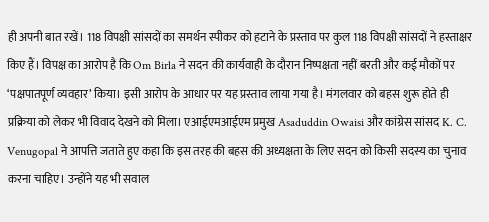ही अपनी बात रखें। 118 विपक्षी सांसदों का समर्थन स्पीकर को हटाने के प्रस्ताव पर कुल 118 विपक्षी सांसदों ने हस्ताक्षर किए हैं। विपक्ष का आरोप है कि Om Birla ने सदन की कार्यवाही के दौरान निष्पक्षता नहीं बरती और कई मौकों पर ‘पक्षपातपूर्ण व्यवहार’ किया। इसी आरोप के आधार पर यह प्रस्ताव लाया गया है। मंगलवार को बहस शुरू होते ही प्रक्रिया को लेकर भी विवाद देखने को मिला। एआईएमआईएम प्रमुख Asaduddin Owaisi और कांग्रेस सांसद K. C. Venugopal ने आपत्ति जताते हुए कहा कि इस तरह की बहस की अध्यक्षता के लिए सदन को किसी सदस्य का चुनाव करना चाहिए। उन्होंने यह भी सवाल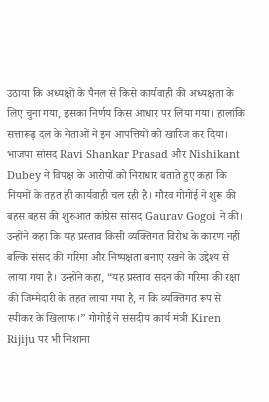उठाया कि अध्यक्षों के पैनल से किसे कार्यवाही की अध्यक्षता के लिए चुना गया, इसका निर्णय किस आधार पर लिया गया। हालांकि सत्तारूढ़ दल के नेताओं ने इन आपत्तियों को खारिज कर दिया। भाजपा सांसद Ravi Shankar Prasad और Nishikant Dubey ने विपक्ष के आरोपों को निराधार बताते हुए कहा कि नियमों के तहत ही कार्यवाही चल रही है। गौरव गोगोई ने शुरू की बहस बहस की शुरुआत कांग्रेस सांसद Gaurav Gogoi ने की। उन्होंने कहा कि यह प्रस्ताव किसी व्यक्तिगत विरोध के कारण नहीं बल्कि संसद की गरिमा और निष्पक्षता बनाए रखने के उद्देश्य से लाया गया है। उन्होंने कहा, “यह प्रस्ताव सदन की गरिमा की रक्षा की जिम्मेदारी के तहत लाया गया है, न कि व्यक्तिगत रूप से स्पीकर के खिलाफ।” गोगोई ने संसदीय कार्य मंत्री Kiren Rijiju पर भी निशाना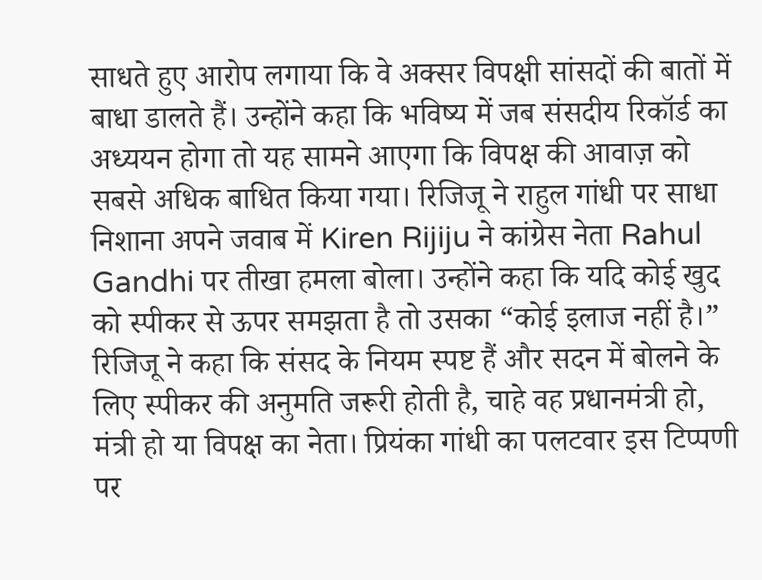साधते हुए आरोप लगाया कि वे अक्सर विपक्षी सांसदों की बातों में बाधा डालते हैं। उन्होंने कहा कि भविष्य में जब संसदीय रिकॉर्ड का अध्ययन होगा तो यह सामने आएगा कि विपक्ष की आवाज़ को सबसे अधिक बाधित किया गया। रिजिजू ने राहुल गांधी पर साधा निशाना अपने जवाब में Kiren Rijiju ने कांग्रेस नेता Rahul Gandhi पर तीखा हमला बोला। उन्होंने कहा कि यदि कोई खुद को स्पीकर से ऊपर समझता है तो उसका “कोई इलाज नहीं है।” रिजिजू ने कहा कि संसद के नियम स्पष्ट हैं और सदन में बोलने के लिए स्पीकर की अनुमति जरूरी होती है, चाहे वह प्रधानमंत्री हो, मंत्री हो या विपक्ष का नेता। प्रियंका गांधी का पलटवार इस टिप्पणी पर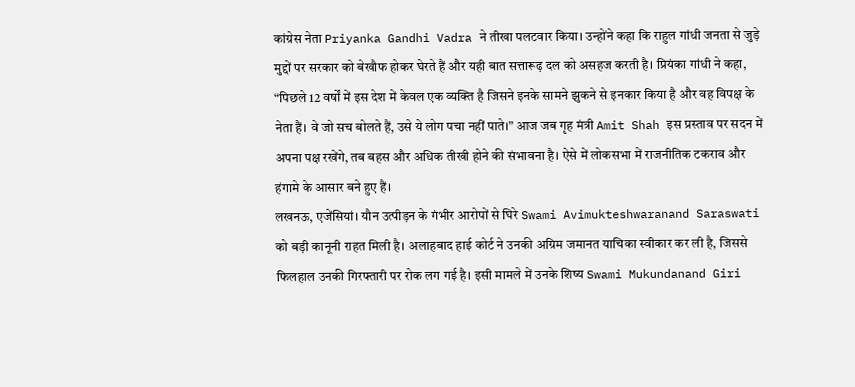कांग्रेस नेता Priyanka Gandhi Vadra ने तीखा पलटवार किया। उन्होंने कहा कि राहुल गांधी जनता से जुड़े मुद्दों पर सरकार को बेखौफ होकर घेरते हैं और यही बात सत्तारूढ़ दल को असहज करती है। प्रियंका गांधी ने कहा, “पिछले 12 वर्षों में इस देश में केवल एक व्यक्ति है जिसने इनके सामने झुकने से इनकार किया है और वह विपक्ष के नेता हैं। वे जो सच बोलते हैं, उसे ये लोग पचा नहीं पाते।” आज जब गृह मंत्री Amit Shah इस प्रस्ताव पर सदन में अपना पक्ष रखेंगे, तब बहस और अधिक तीखी होने की संभावना है। ऐसे में लोकसभा में राजनीतिक टकराव और हंगामे के आसार बने हुए हैं।
लखनऊ, एजेंसियां। यौन उत्पीड़न के गंभीर आरोपों से घिरे Swami Avimukteshwaranand Saraswati को बड़ी कानूनी राहत मिली है। अलाहबाद हाई कोर्ट ने उनकी अग्रिम जमानत याचिका स्वीकार कर ली है, जिससे फिलहाल उनकी गिरफ्तारी पर रोक लग गई है। इसी मामले में उनके शिष्य Swami Mukundanand Giri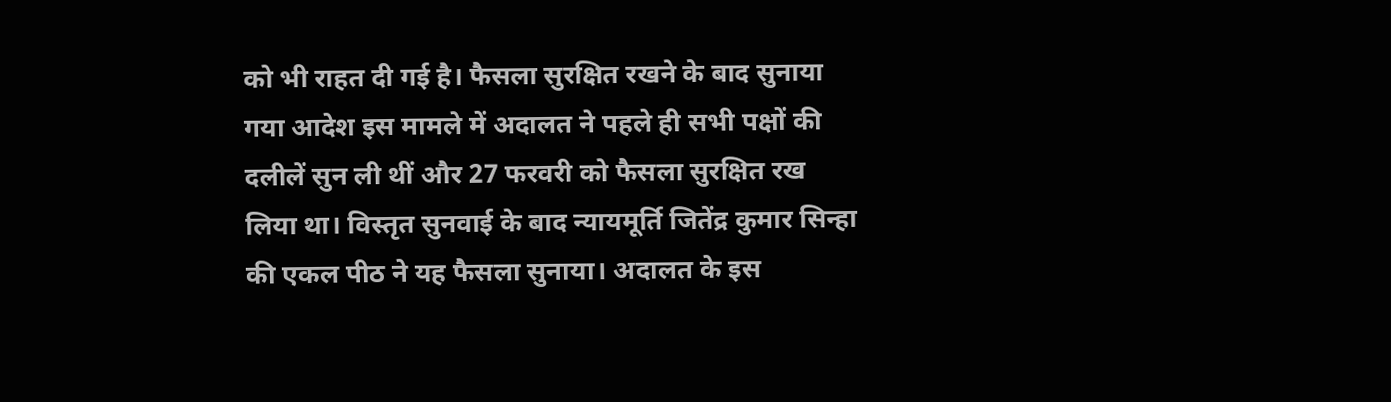को भी राहत दी गई है। फैसला सुरक्षित रखने के बाद सुनाया गया आदेश इस मामले में अदालत ने पहले ही सभी पक्षों की दलीलें सुन ली थीं और 27 फरवरी को फैसला सुरक्षित रख लिया था। विस्तृत सुनवाई के बाद न्यायमूर्ति जितेंद्र कुमार सिन्हा की एकल पीठ ने यह फैसला सुनाया। अदालत के इस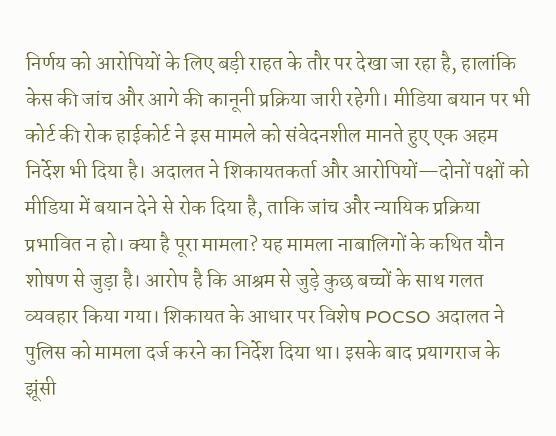निर्णय को आरोपियों के लिए बड़ी राहत के तौर पर देखा जा रहा है, हालांकि केस की जांच और आगे की कानूनी प्रक्रिया जारी रहेगी। मीडिया बयान पर भी कोर्ट की रोक हाईकोर्ट ने इस मामले को संवेदनशील मानते हुए एक अहम निर्देश भी दिया है। अदालत ने शिकायतकर्ता और आरोपियों—दोनों पक्षों को मीडिया में बयान देने से रोक दिया है, ताकि जांच और न्यायिक प्रक्रिया प्रभावित न हो। क्या है पूरा मामला? यह मामला नाबालिगों के कथित यौन शोषण से जुड़ा है। आरोप है कि आश्रम से जुड़े कुछ बच्चों के साथ गलत व्यवहार किया गया। शिकायत के आधार पर विशेष POCSO अदालत ने पुलिस को मामला दर्ज करने का निर्देश दिया था। इसके बाद प्रयागराज के झूंसी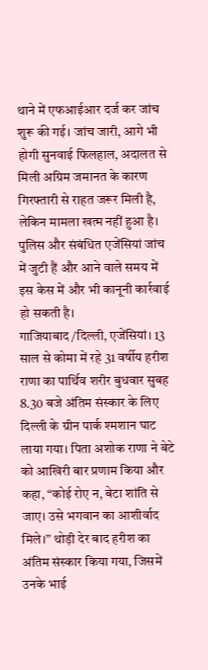थाने में एफआईआर दर्ज कर जांच शुरू की गई। जांच जारी, आगे भी होगी सुनवाई फिलहाल, अदालत से मिली अग्रिम जमानत के कारण गिरफ्तारी से राहत जरूर मिली है, लेकिन मामला खत्म नहीं हुआ है। पुलिस और संबंधित एजेंसियां जांच में जुटी हैं और आने वाले समय में इस केस में और भी कानूनी कार्रवाई हो सकती है।
गाजियाबाद/दिल्ली, एजेंसियां। 13 साल से कोमा में रहे 31 वर्षीय हरीश राणा का पार्थिव शरीर बुधवार सुबह 8.30 बजे अंतिम संस्कार के लिए दिल्ली के ग्रीन पार्क श्मशान घाट लाया गया। पिता अशोक राणा ने बेटे को आखिरी बार प्रणाम किया और कहा, “कोई रोए न, बेटा शांति से जाए। उसे भगवान का आशीर्वाद मिले।” थोड़ी देर बाद हरीश का अंतिम संस्कार किया गया, जिसमें उनके भाई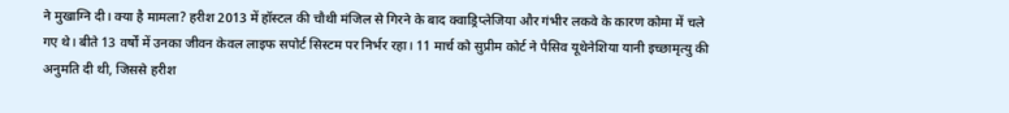ने मुखाग्नि दी। क्या है मामला? हरीश 2013 में हॉस्टल की चौथी मंजिल से गिरने के बाद क्वाड्रिप्लेजिया और गंभीर लकवे के कारण कोमा में चले गए थे। बीते 13 वर्षों में उनका जीवन केवल लाइफ सपोर्ट सिस्टम पर निर्भर रहा। 11 मार्च को सुप्रीम कोर्ट ने पैसिव यूथेनेशिया यानी इच्छामृत्यु की अनुमति दी थी, जिससे हरीश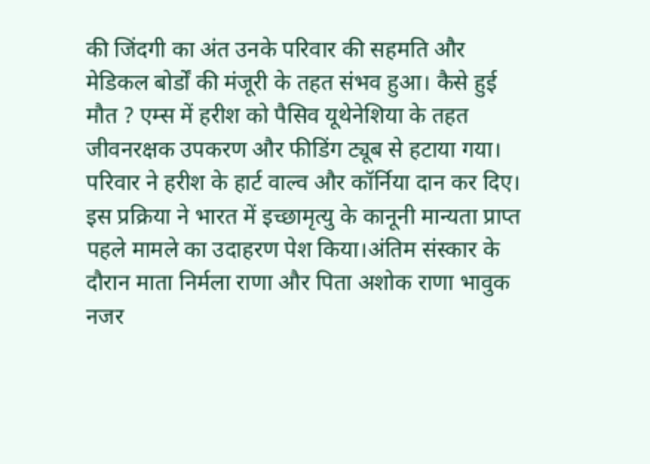की जिंदगी का अंत उनके परिवार की सहमति और मेडिकल बोर्डों की मंजूरी के तहत संभव हुआ। कैसे हुई मौत ? एम्स में हरीश को पैसिव यूथेनेशिया के तहत जीवनरक्षक उपकरण और फीडिंग ट्यूब से हटाया गया। परिवार ने हरीश के हार्ट वाल्व और कॉर्निया दान कर दिए। इस प्रक्रिया ने भारत में इच्छामृत्यु के कानूनी मान्यता प्राप्त पहले मामले का उदाहरण पेश किया।अंतिम संस्कार के दौरान माता निर्मला राणा और पिता अशोक राणा भावुक नजर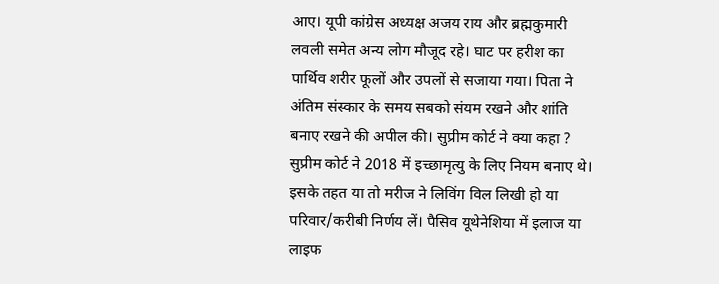आए। यूपी कांग्रेस अध्यक्ष अजय राय और ब्रह्मकुमारी लवली समेत अन्य लोग मौजूद रहे। घाट पर हरीश का पार्थिव शरीर फूलों और उपलों से सजाया गया। पिता ने अंतिम संस्कार के समय सबको संयम रखने और शांति बनाए रखने की अपील की। सुप्रीम कोर्ट ने क्या कहा ? सुप्रीम कोर्ट ने 2018 में इच्छामृत्यु के लिए नियम बनाए थे। इसके तहत या तो मरीज ने लिविंग विल लिखी हो या परिवार/करीबी निर्णय लें। पैसिव यूथेनेशिया में इलाज या लाइफ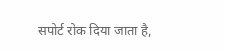सपोर्ट रोक दिया जाता है,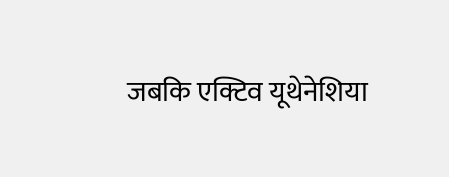जबकि एक्टिव यूथेनेशिया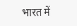भारत में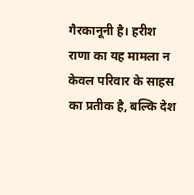गैरकानूनी है। हरीश राणा का यह मामला न केवल परिवार के साहस का प्रतीक है, बल्कि देश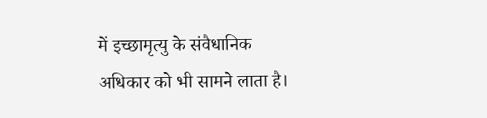में इच्छामृत्यु के संवैधानिक अधिकार को भी सामने लाता है।